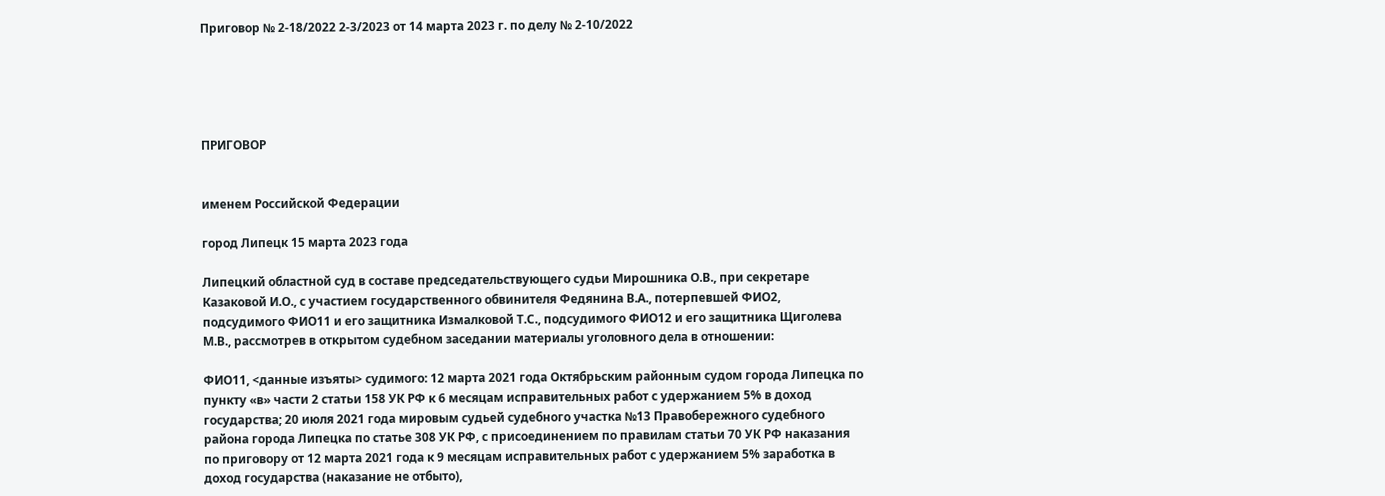Приговор № 2-18/2022 2-3/2023 от 14 марта 2023 г. по делу № 2-10/2022





ПРИГОВОР


именем Российской Федерации

город Липецк 15 марта 2023 года

Липецкий областной суд в составе председательствующего судьи Мирошника О.В., при секретаре Казаковой И.О., с участием государственного обвинителя Федянина В.А., потерпевшей ФИО2, подсудимого ФИО11 и его защитника Измалковой Т.С., подсудимого ФИО12 и его защитника Щиголева М.В., рассмотрев в открытом судебном заседании материалы уголовного дела в отношении:

ФИО11, <данные изъяты> судимого: 12 марта 2021 года Октябрьским районным судом города Липецка по пункту «в» части 2 статьи 158 УК РФ к 6 месяцам исправительных работ с удержанием 5% в доход государства; 20 июля 2021 года мировым судьей судебного участка №13 Правобережного судебного района города Липецка по статье 308 УК РФ, с присоединением по правилам статьи 70 УК РФ наказания по приговору от 12 марта 2021 года к 9 месяцам исправительных работ с удержанием 5% заработка в доход государства (наказание не отбыто),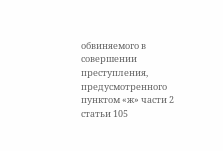обвиняемого в совершении преступления, предусмотренного пунктом «ж» части 2 статьи 105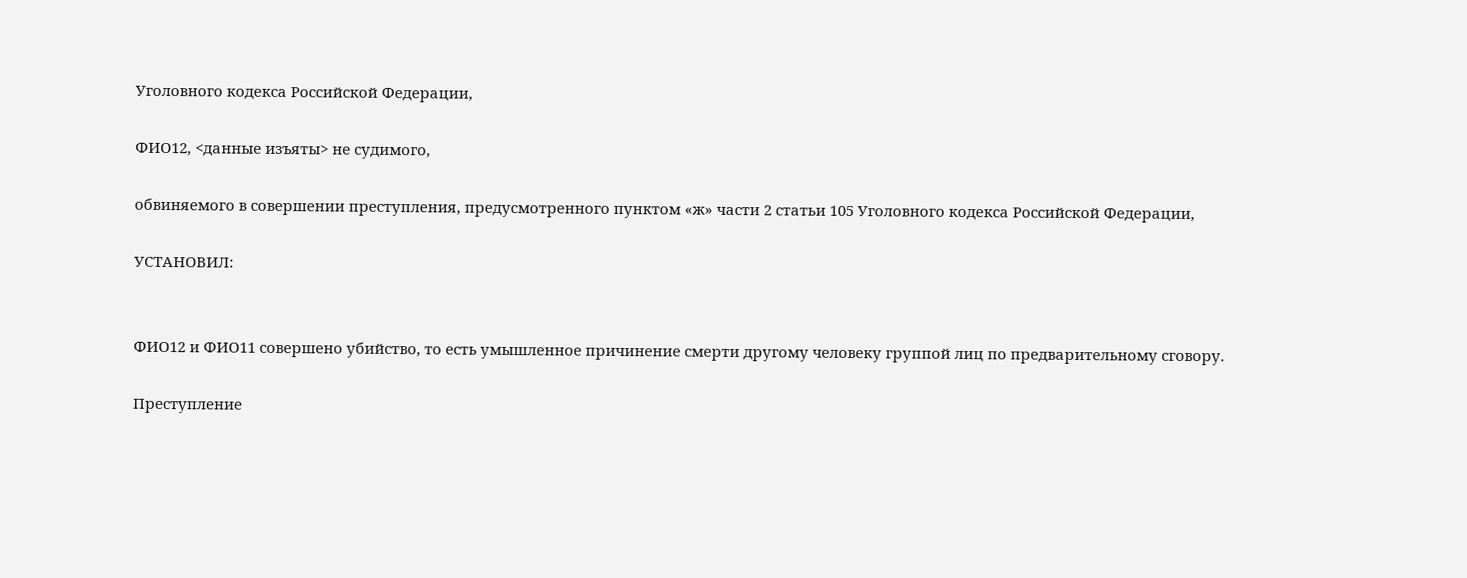Уголовного кодекса Российской Федерации,

ФИО12, <данные изъяты> не судимого,

обвиняемого в совершении преступления, предусмотренного пунктом «ж» части 2 статьи 105 Уголовного кодекса Российской Федерации,

УСТАНОВИЛ:


ФИО12 и ФИО11 совершено убийство, то есть умышленное причинение смерти другому человеку группой лиц по предварительному сговору.

Преступление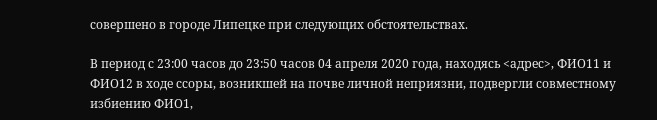совершено в городе Липецке при следующих обстоятельствах.

В период с 23:00 часов до 23:50 часов 04 апреля 2020 года, находясь <адрес>, ФИО11 и ФИО12 в ходе ссоры, возникшей на почве личной неприязни, подвергли совместному избиению ФИО1,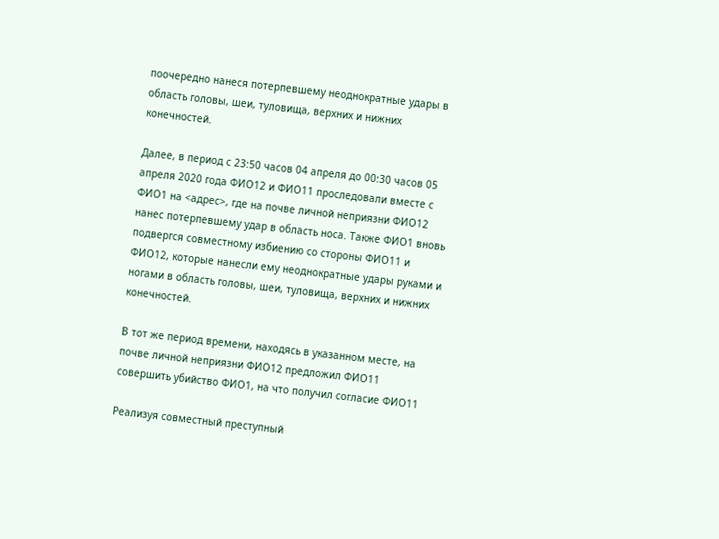поочередно нанеся потерпевшему неоднократные удары в область головы, шеи, туловища, верхних и нижних конечностей.

Далее, в период с 23:50 часов 04 апреля до 00:30 часов 05 апреля 2020 года ФИО12 и ФИО11 проследовали вместе с ФИО1 на <адрес>, где на почве личной неприязни ФИО12 нанес потерпевшему удар в область носа. Также ФИО1 вновь подвергся совместному избиению со стороны ФИО11 и ФИО12, которые нанесли ему неоднократные удары руками и ногами в область головы, шеи, туловища, верхних и нижних конечностей.

В тот же период времени, находясь в указанном месте, на почве личной неприязни ФИО12 предложил ФИО11 совершить убийство ФИО1, на что получил согласие ФИО11

Реализуя совместный преступный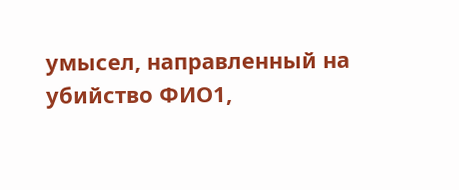умысел, направленный на убийство ФИО1,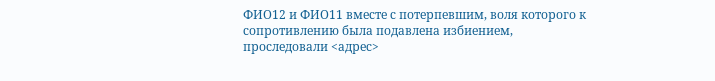ФИО12 и ФИО11 вместе с потерпевшим, воля которого к сопротивлению была подавлена избиением, проследовали <адрес>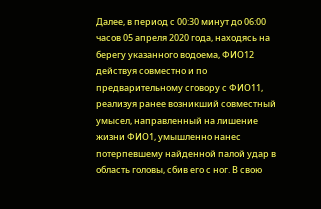Далее, в период с 00:30 минут до 06:00 часов 05 апреля 2020 года, находясь на берегу указанного водоема, ФИО12 действуя совместно и по предварительному сговору с ФИО11, реализуя ранее возникший совместный умысел, направленный на лишение жизни ФИО1, умышленно нанес потерпевшему найденной палой удар в область головы, сбив его с ног. В свою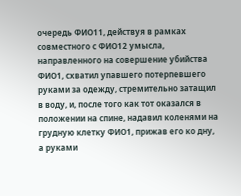очередь ФИО11, действуя в рамках совместного с ФИО12 умысла, направленного на совершение убийства ФИО1, схватил упавшего потерпевшего руками за одежду, стремительно затащил в воду, и, после того как тот оказался в положении на спине, надавил коленями на грудную клетку ФИО1, прижав его ко дну, а руками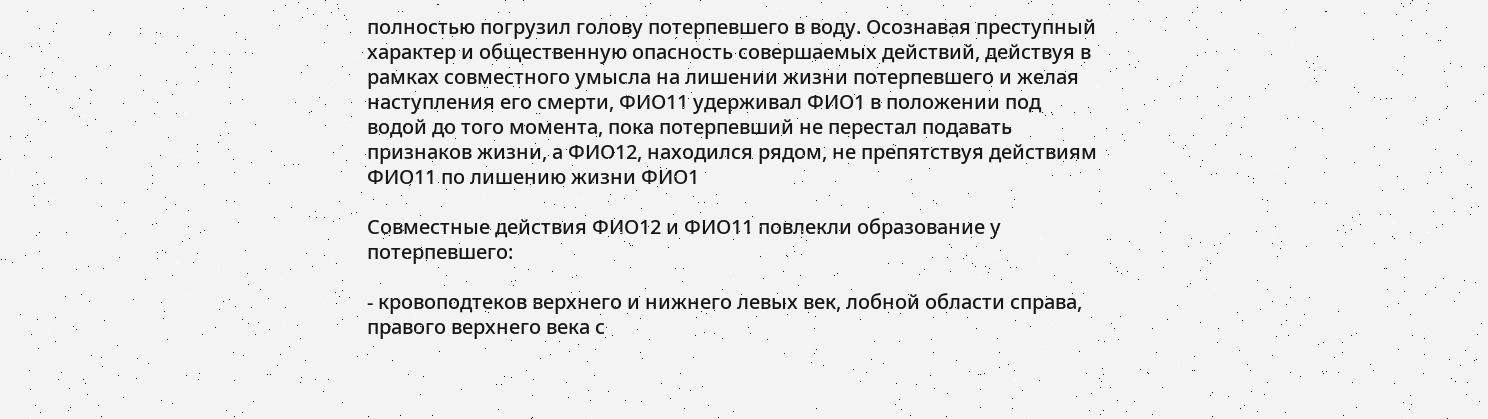полностью погрузил голову потерпевшего в воду. Осознавая преступный характер и общественную опасность совершаемых действий, действуя в рамках совместного умысла на лишении жизни потерпевшего и желая наступления его смерти, ФИО11 удерживал ФИО1 в положении под водой до того момента, пока потерпевший не перестал подавать признаков жизни, а ФИО12, находился рядом, не препятствуя действиям ФИО11 по лишению жизни ФИО1

Совместные действия ФИО12 и ФИО11 повлекли образование у потерпевшего:

- кровоподтеков верхнего и нижнего левых век, лобной области справа, правого верхнего века с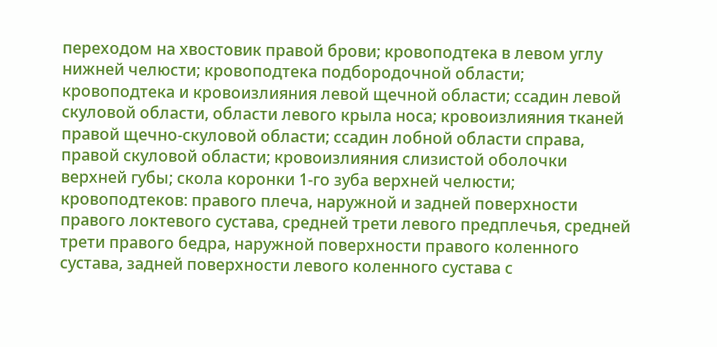переходом на хвостовик правой брови; кровоподтека в левом углу нижней челюсти; кровоподтека подбородочной области; кровоподтека и кровоизлияния левой щечной области; ссадин левой скуловой области, области левого крыла носа; кровоизлияния тканей правой щечно-скуловой области; ссадин лобной области справа, правой скуловой области; кровоизлияния слизистой оболочки верхней губы; скола коронки 1-го зуба верхней челюсти; кровоподтеков: правого плеча, наружной и задней поверхности правого локтевого сустава, средней трети левого предплечья, средней трети правого бедра, наружной поверхности правого коленного сустава, задней поверхности левого коленного сустава с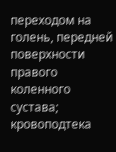переходом на голень, передней поверхности правого коленного сустава; кровоподтека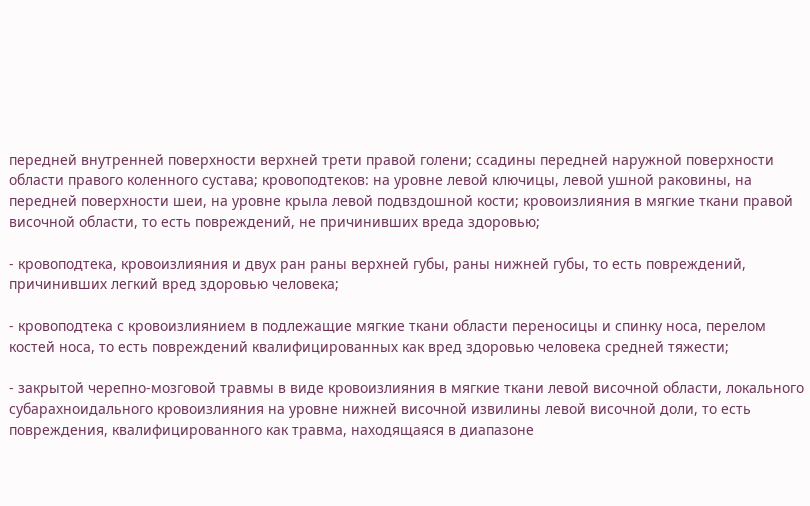передней внутренней поверхности верхней трети правой голени; ссадины передней наружной поверхности области правого коленного сустава; кровоподтеков: на уровне левой ключицы, левой ушной раковины, на передней поверхности шеи, на уровне крыла левой подвздошной кости; кровоизлияния в мягкие ткани правой височной области, то есть повреждений, не причинивших вреда здоровью;

- кровоподтека, кровоизлияния и двух ран раны верхней губы, раны нижней губы, то есть повреждений, причинивших легкий вред здоровью человека;

- кровоподтека с кровоизлиянием в подлежащие мягкие ткани области переносицы и спинку носа, перелом костей носа, то есть повреждений квалифицированных как вред здоровью человека средней тяжести;

- закрытой черепно-мозговой травмы в виде кровоизлияния в мягкие ткани левой височной области, локального субарахноидального кровоизлияния на уровне нижней височной извилины левой височной доли, то есть повреждения, квалифицированного как травма, находящаяся в диапазоне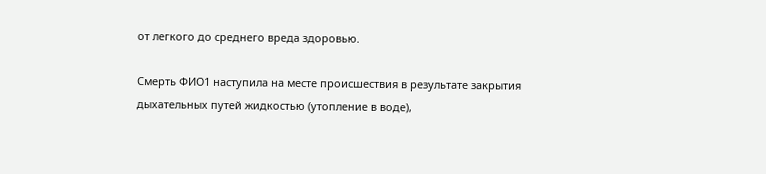от легкого до среднего вреда здоровью.

Смерть ФИО1 наступила на месте происшествия в результате закрытия дыхательных путей жидкостью (утопление в воде),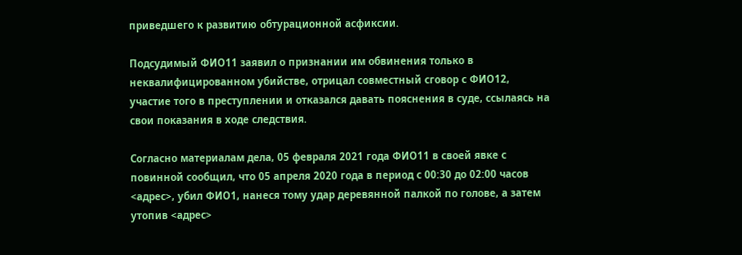приведшего к развитию обтурационной асфиксии.

Подсудимый ФИО11 заявил о признании им обвинения только в неквалифицированном убийстве, отрицал совместный сговор с ФИО12, участие того в преступлении и отказался давать пояснения в суде, ссылаясь на свои показания в ходе следствия.

Согласно материалам дела, 05 февраля 2021 года ФИО11 в своей явке с повинной сообщил, что 05 апреля 2020 года в период с 00:30 до 02:00 часов <адрес>, убил ФИО1, нанеся тому удар деревянной палкой по голове, а затем утопив <адрес>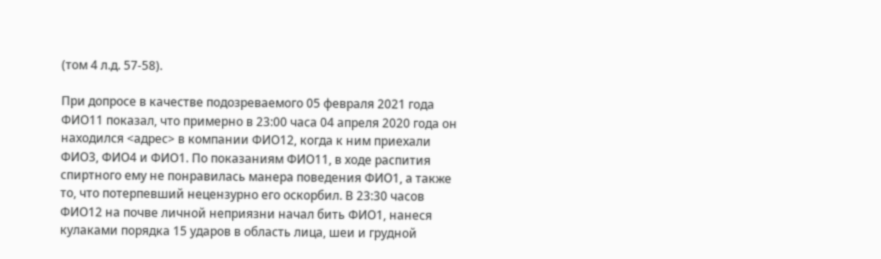(том 4 л.д. 57-58).

При допросе в качестве подозреваемого 05 февраля 2021 года ФИО11 показал, что примерно в 23:00 часа 04 апреля 2020 года он находился <адрес> в компании ФИО12, когда к ним приехали ФИО3, ФИО4 и ФИО1. По показаниям ФИО11, в ходе распития спиртного ему не понравилась манера поведения ФИО1, а также то, что потерпевший нецензурно его оскорбил. В 23:30 часов ФИО12 на почве личной неприязни начал бить ФИО1, нанеся кулаками порядка 15 ударов в область лица, шеи и грудной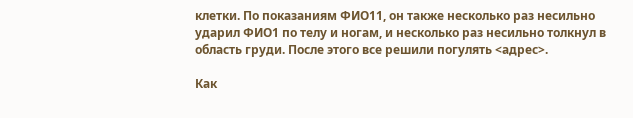клетки. По показаниям ФИО11, он также несколько раз несильно ударил ФИО1 по телу и ногам, и несколько раз несильно толкнул в область груди. После этого все решили погулять <адрес>.

Как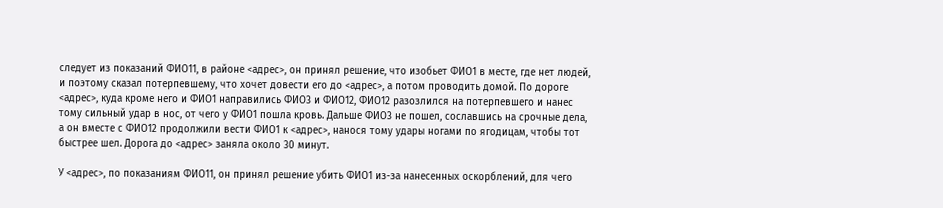следует из показаний ФИО11, в районе <адрес>, он принял решение, что изобьет ФИО1 в месте, где нет людей, и поэтому сказал потерпевшему, что хочет довести его до <адрес>, а потом проводить домой. По дороге <адрес>, куда кроме него и ФИО1 направились ФИО3 и ФИО12, ФИО12 разозлился на потерпевшего и нанес тому сильный удар в нос, от чего у ФИО1 пошла кровь. Дальше ФИО3 не пошел, сославшись на срочные дела, а он вместе с ФИО12 продолжили вести ФИО1 к <адрес>, нанося тому удары ногами по ягодицам, чтобы тот быстрее шел. Дорога до <адрес> заняла около 30 минут.

У <адрес>, по показаниям ФИО11, он принял решение убить ФИО1 из-за нанесенных оскорблений, для чего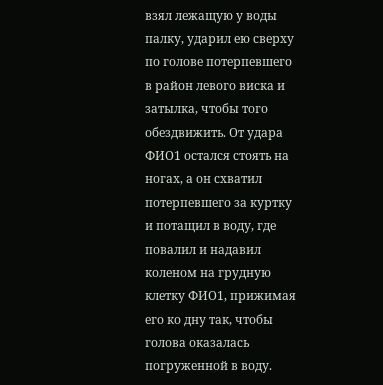взял лежащую у воды палку, ударил ею сверху по голове потерпевшего в район левого виска и затылка, чтобы того обездвижить. От удара ФИО1 остался стоять на ногах, а он схватил потерпевшего за куртку и потащил в воду, где повалил и надавил коленом на грудную клетку ФИО1, прижимая его ко дну так, чтобы голова оказалась погруженной в воду.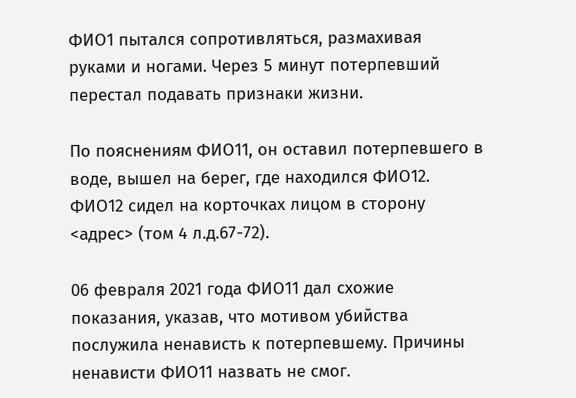ФИО1 пытался сопротивляться, размахивая руками и ногами. Через 5 минут потерпевший перестал подавать признаки жизни.

По пояснениям ФИО11, он оставил потерпевшего в воде, вышел на берег, где находился ФИО12. ФИО12 сидел на корточках лицом в сторону <адрес> (том 4 л.д.67-72).

06 февраля 2021 года ФИО11 дал схожие показания, указав, что мотивом убийства послужила ненависть к потерпевшему. Причины ненависти ФИО11 назвать не смог.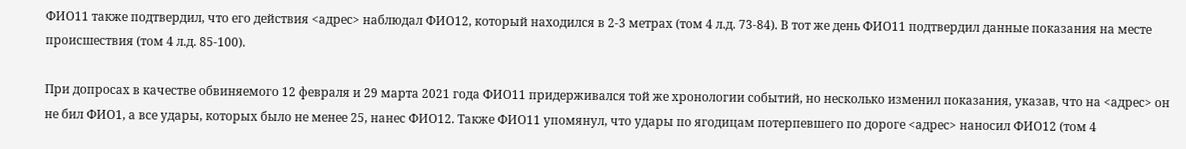ФИО11 также подтвердил, что его действия <адрес> наблюдал ФИО12, который находился в 2-3 метрах (том 4 л.д. 73-84). В тот же день ФИО11 подтвердил данные показания на месте происшествия (том 4 л.д. 85-100).

При допросах в качестве обвиняемого 12 февраля и 29 марта 2021 года ФИО11 придерживался той же хронологии событий, но несколько изменил показания, указав, что на <адрес> он не бил ФИО1, а все удары, которых было не менее 25, нанес ФИО12. Также ФИО11 упомянул, что удары по ягодицам потерпевшего по дороге <адрес> наносил ФИО12 (том 4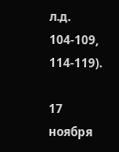л.д. 104-109, 114-119).

17 ноября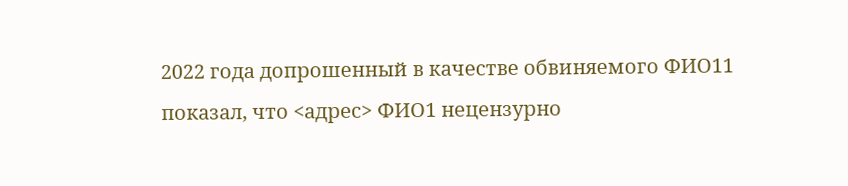2022 года допрошенный в качестве обвиняемого ФИО11 показал, что <адрес> ФИО1 нецензурно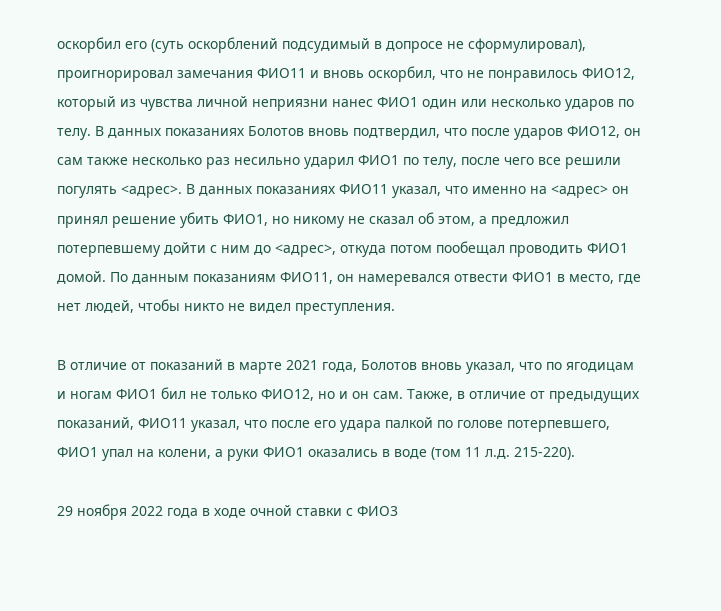оскорбил его (суть оскорблений подсудимый в допросе не сформулировал), проигнорировал замечания ФИО11 и вновь оскорбил, что не понравилось ФИО12, который из чувства личной неприязни нанес ФИО1 один или несколько ударов по телу. В данных показаниях Болотов вновь подтвердил, что после ударов ФИО12, он сам также несколько раз несильно ударил ФИО1 по телу, после чего все решили погулять <адрес>. В данных показаниях ФИО11 указал, что именно на <адрес> он принял решение убить ФИО1, но никому не сказал об этом, а предложил потерпевшему дойти с ним до <адрес>, откуда потом пообещал проводить ФИО1 домой. По данным показаниям ФИО11, он намеревался отвести ФИО1 в место, где нет людей, чтобы никто не видел преступления.

В отличие от показаний в марте 2021 года, Болотов вновь указал, что по ягодицам и ногам ФИО1 бил не только ФИО12, но и он сам. Также, в отличие от предыдущих показаний, ФИО11 указал, что после его удара палкой по голове потерпевшего, ФИО1 упал на колени, а руки ФИО1 оказались в воде (том 11 л.д. 215-220).

29 ноября 2022 года в ходе очной ставки с ФИО3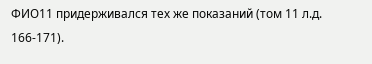ФИО11 придерживался тех же показаний (том 11 л.д. 166-171).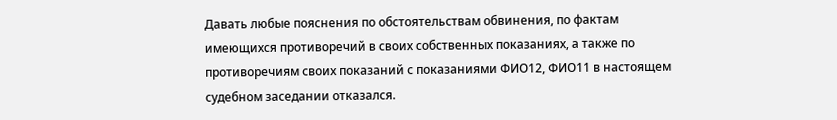Давать любые пояснения по обстоятельствам обвинения, по фактам имеющихся противоречий в своих собственных показаниях, а также по противоречиям своих показаний с показаниями ФИО12, ФИО11 в настоящем судебном заседании отказался.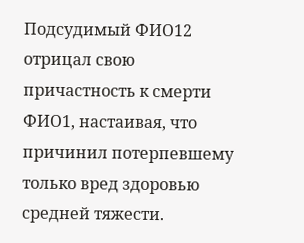Подсудимый ФИО12 отрицал свою причастность к смерти ФИО1, настаивая, что причинил потерпевшему только вред здоровью средней тяжести.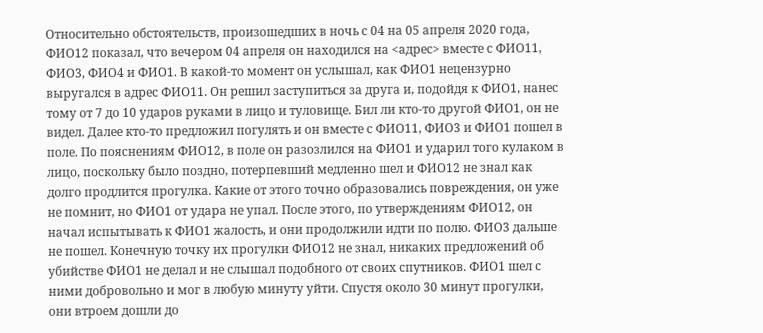Относительно обстоятельств, произошедших в ночь с 04 на 05 апреля 2020 года, ФИО12 показал, что вечером 04 апреля он находился на <адрес> вместе с ФИО11, ФИО3, ФИО4 и ФИО1. В какой-то момент он услышал, как ФИО1 нецензурно выругался в адрес ФИО11. Он решил заступиться за друга и, подойдя к ФИО1, нанес тому от 7 до 10 ударов руками в лицо и туловище. Бил ли кто-то другой ФИО1, он не видел. Далее кто-то предложил погулять и он вместе с ФИО11, ФИО3 и ФИО1 пошел в поле. По пояснениям ФИО12, в поле он разозлился на ФИО1 и ударил того кулаком в лицо, поскольку было поздно, потерпевший медленно шел и ФИО12 не знал как долго продлится прогулка. Какие от этого точно образовались повреждения, он уже не помнит, но ФИО1 от удара не упал. После этого, по утверждениям ФИО12, он начал испытывать к ФИО1 жалость, и они продолжили идти по полю. ФИО3 дальше не пошел. Конечную точку их прогулки ФИО12 не знал, никаких предложений об убийстве ФИО1 не делал и не слышал подобного от своих спутников. ФИО1 шел с ними добровольно и мог в любую минуту уйти. Спустя около 30 минут прогулки, они втроем дошли до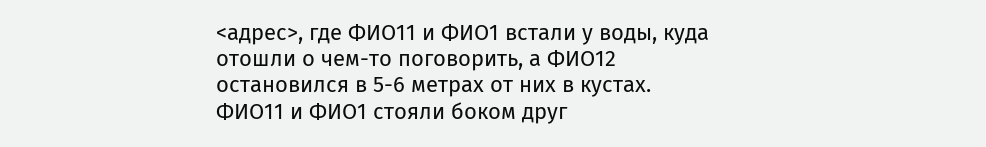<адрес>, где ФИО11 и ФИО1 встали у воды, куда отошли о чем-то поговорить, а ФИО12 остановился в 5-6 метрах от них в кустах. ФИО11 и ФИО1 стояли боком друг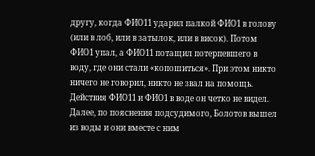другу, когда ФИО11 ударил палкой ФИО1 в голову (или в лоб, или в затылок, или в висок). Потом ФИО1 упал, а ФИО11 потащил потерпевшего в воду, где они стали «копошиться». При этом никто ничего не говорил, никто не звал на помощь. Действия ФИО11 и ФИО1 в воде он четко не видел. Далее, по пояснения подсудимого, Болотов вышел из воды и они вместе с ним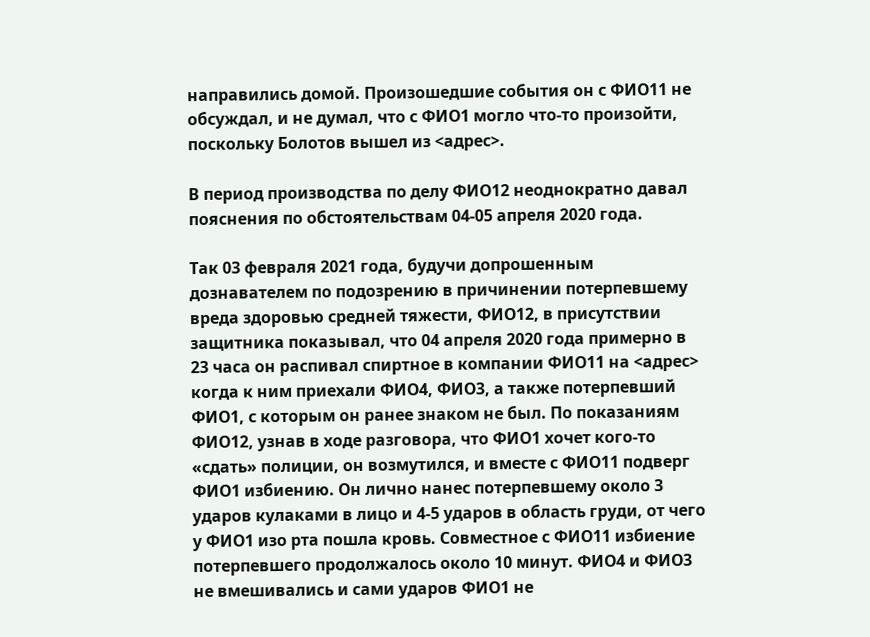направились домой. Произошедшие события он с ФИО11 не обсуждал, и не думал, что с ФИО1 могло что-то произойти, поскольку Болотов вышел из <адрес>.

В период производства по делу ФИО12 неоднократно давал пояснения по обстоятельствам 04-05 апреля 2020 года.

Так 03 февраля 2021 года, будучи допрошенным дознавателем по подозрению в причинении потерпевшему вреда здоровью средней тяжести, ФИО12, в присутствии защитника показывал, что 04 апреля 2020 года примерно в 23 часа он распивал спиртное в компании ФИО11 на <адрес> когда к ним приехали ФИО4, ФИО3, а также потерпевший ФИО1, с которым он ранее знаком не был. По показаниям ФИО12, узнав в ходе разговора, что ФИО1 хочет кого-то «сдать» полиции, он возмутился, и вместе с ФИО11 подверг ФИО1 избиению. Он лично нанес потерпевшему около 3 ударов кулаками в лицо и 4-5 ударов в область груди, от чего у ФИО1 изо рта пошла кровь. Совместное с ФИО11 избиение потерпевшего продолжалось около 10 минут. ФИО4 и ФИО3 не вмешивались и сами ударов ФИО1 не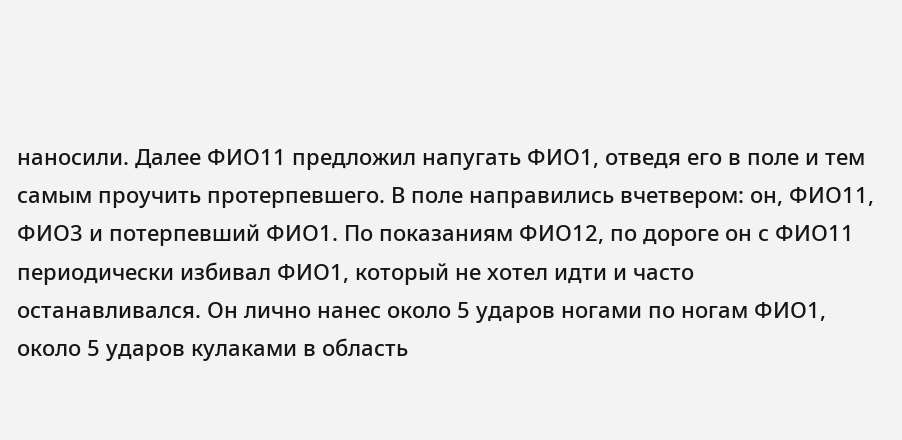наносили. Далее ФИО11 предложил напугать ФИО1, отведя его в поле и тем самым проучить протерпевшего. В поле направились вчетвером: он, ФИО11, ФИО3 и потерпевший ФИО1. По показаниям ФИО12, по дороге он с ФИО11 периодически избивал ФИО1, который не хотел идти и часто останавливался. Он лично нанес около 5 ударов ногами по ногам ФИО1, около 5 ударов кулаками в область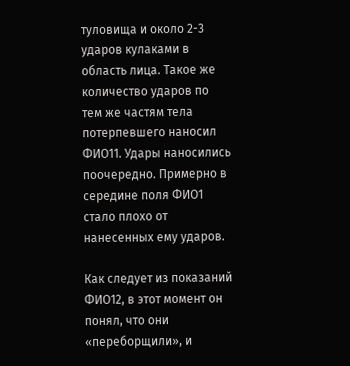туловища и около 2-3 ударов кулаками в область лица. Такое же количество ударов по тем же частям тела потерпевшего наносил ФИО11. Удары наносились поочередно. Примерно в середине поля ФИО1 стало плохо от нанесенных ему ударов.

Как следует из показаний ФИО12, в этот момент он понял, что они «переборщили», и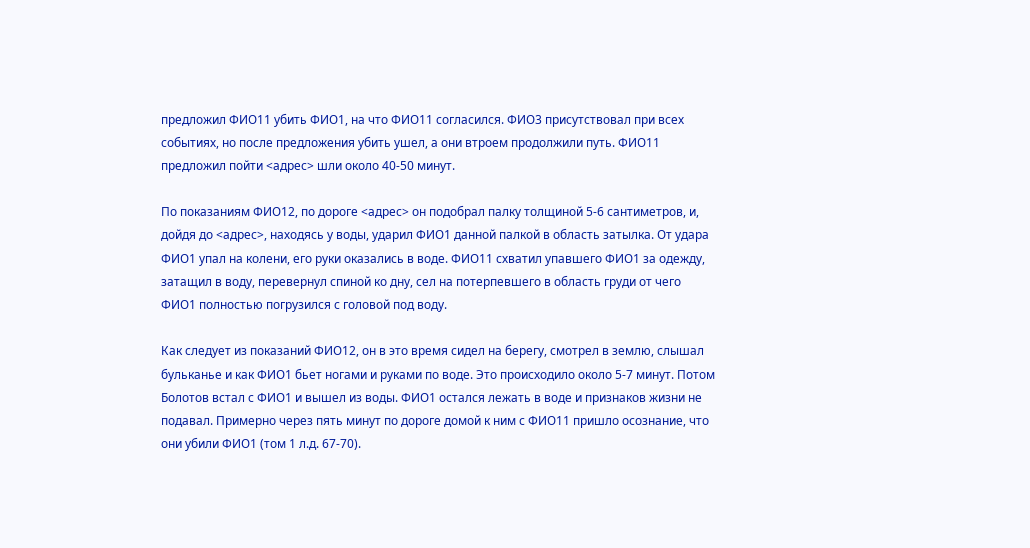предложил ФИО11 убить ФИО1, на что ФИО11 согласился. ФИО3 присутствовал при всех событиях, но после предложения убить ушел, а они втроем продолжили путь. ФИО11 предложил пойти <адрес> шли около 40-50 минут.

По показаниям ФИО12, по дороге <адрес> он подобрал палку толщиной 5-6 сантиметров, и, дойдя до <адрес>, находясь у воды, ударил ФИО1 данной палкой в область затылка. От удара ФИО1 упал на колени, его руки оказались в воде. ФИО11 схватил упавшего ФИО1 за одежду, затащил в воду, перевернул спиной ко дну, сел на потерпевшего в область груди от чего ФИО1 полностью погрузился с головой под воду.

Как следует из показаний ФИО12, он в это время сидел на берегу, смотрел в землю, слышал бульканье и как ФИО1 бьет ногами и руками по воде. Это происходило около 5-7 минут. Потом Болотов встал с ФИО1 и вышел из воды. ФИО1 остался лежать в воде и признаков жизни не подавал. Примерно через пять минут по дороге домой к ним с ФИО11 пришло осознание, что они убили ФИО1 (том 1 л.д. 67-70).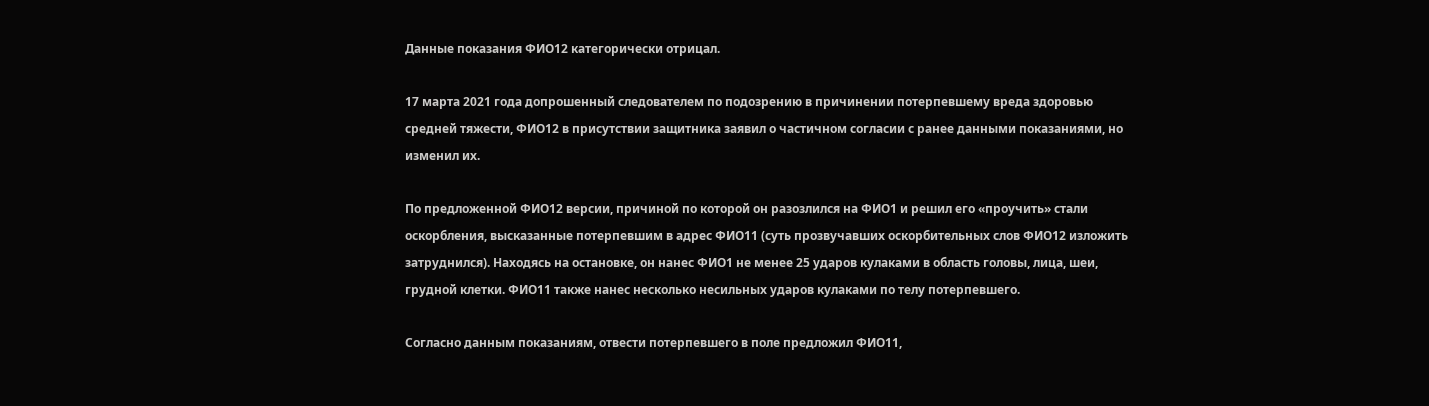Данные показания ФИО12 категорически отрицал.

17 марта 2021 года допрошенный следователем по подозрению в причинении потерпевшему вреда здоровью средней тяжести, ФИО12 в присутствии защитника заявил о частичном согласии с ранее данными показаниями, но изменил их.

По предложенной ФИО12 версии, причиной по которой он разозлился на ФИО1 и решил его «проучить» стали оскорбления, высказанные потерпевшим в адрес ФИО11 (суть прозвучавших оскорбительных слов ФИО12 изложить затруднился). Находясь на остановке, он нанес ФИО1 не менее 25 ударов кулаками в область головы, лица, шеи, грудной клетки. ФИО11 также нанес несколько несильных ударов кулаками по телу потерпевшего.

Согласно данным показаниям, отвести потерпевшего в поле предложил ФИО11,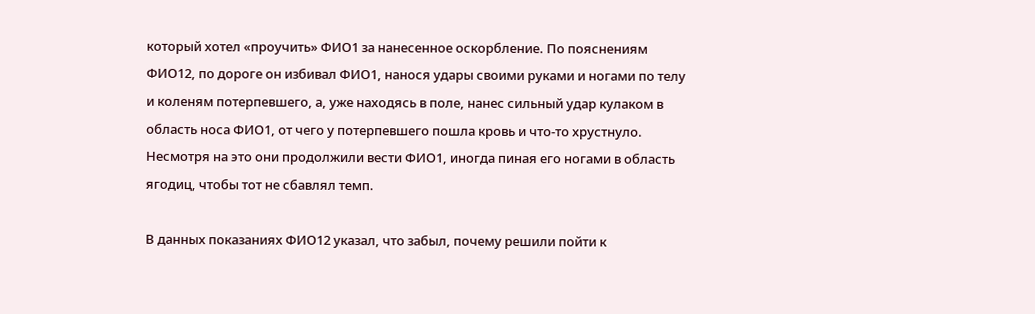который хотел «проучить» ФИО1 за нанесенное оскорбление. По пояснениям ФИО12, по дороге он избивал ФИО1, нанося удары своими руками и ногами по телу и коленям потерпевшего, а, уже находясь в поле, нанес сильный удар кулаком в область носа ФИО1, от чего у потерпевшего пошла кровь и что-то хрустнуло. Несмотря на это они продолжили вести ФИО1, иногда пиная его ногами в область ягодиц, чтобы тот не сбавлял темп.

В данных показаниях ФИО12 указал, что забыл, почему решили пойти к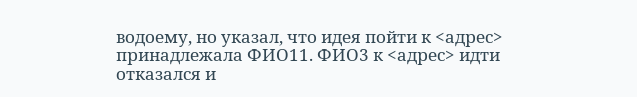водоему, но указал, что идея пойти к <адрес> принадлежала ФИО11. ФИО3 к <адрес> идти отказался и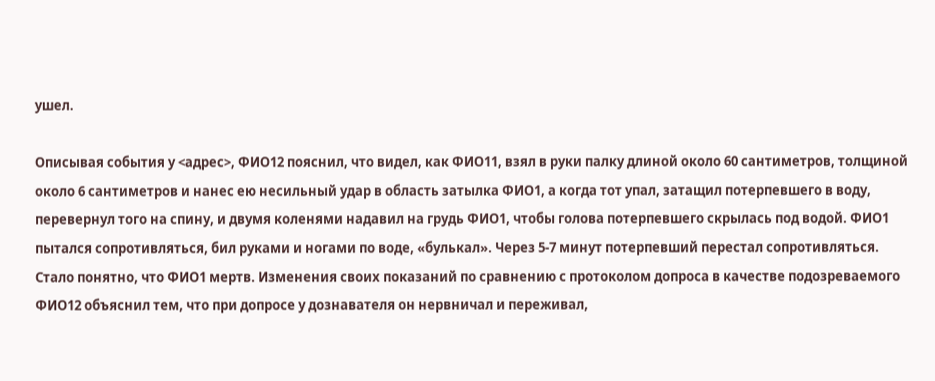ушел.

Описывая события у <адрес>, ФИО12 пояснил, что видел, как ФИО11, взял в руки палку длиной около 60 сантиметров, толщиной около 6 сантиметров и нанес ею несильный удар в область затылка ФИО1, а когда тот упал, затащил потерпевшего в воду, перевернул того на спину, и двумя коленями надавил на грудь ФИО1, чтобы голова потерпевшего скрылась под водой. ФИО1 пытался сопротивляться, бил руками и ногами по воде, «булькал». Через 5-7 минут потерпевший перестал сопротивляться. Стало понятно, что ФИО1 мертв. Изменения своих показаний по сравнению с протоколом допроса в качестве подозреваемого ФИО12 объяснил тем, что при допросе у дознавателя он нервничал и переживал,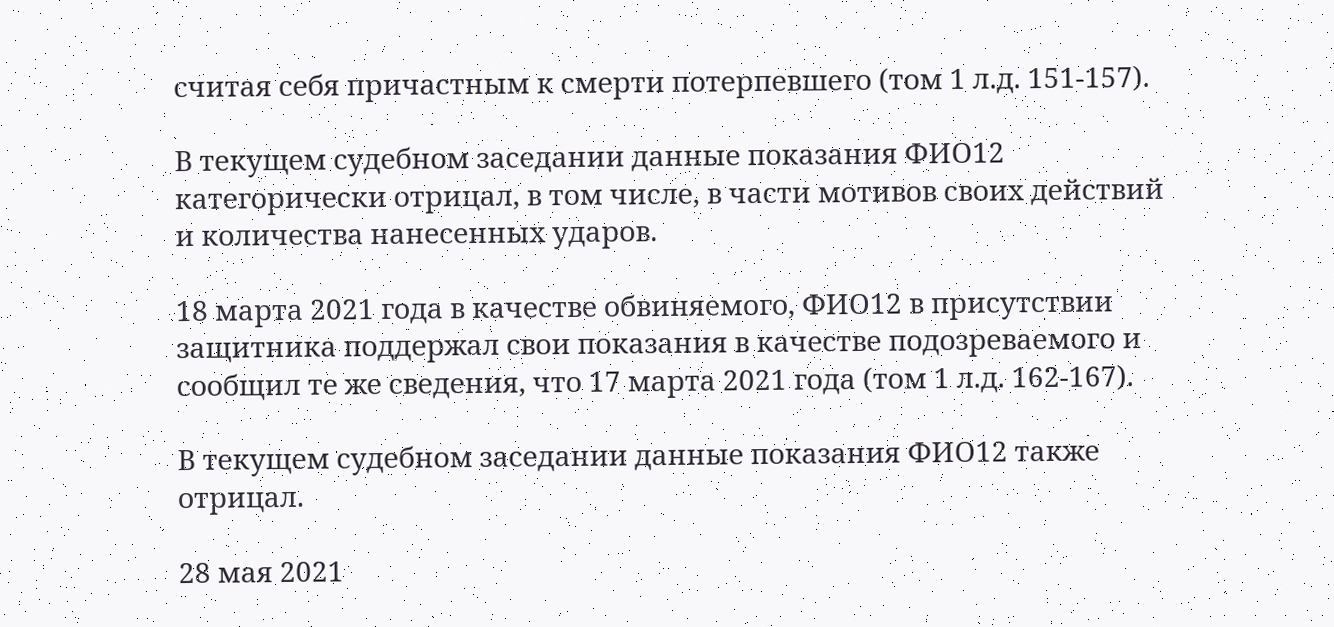считая себя причастным к смерти потерпевшего (том 1 л.д. 151-157).

В текущем судебном заседании данные показания ФИО12 категорически отрицал, в том числе, в части мотивов своих действий и количества нанесенных ударов.

18 марта 2021 года в качестве обвиняемого, ФИО12 в присутствии защитника поддержал свои показания в качестве подозреваемого и сообщил те же сведения, что 17 марта 2021 года (том 1 л.д. 162-167).

В текущем судебном заседании данные показания ФИО12 также отрицал.

28 мая 2021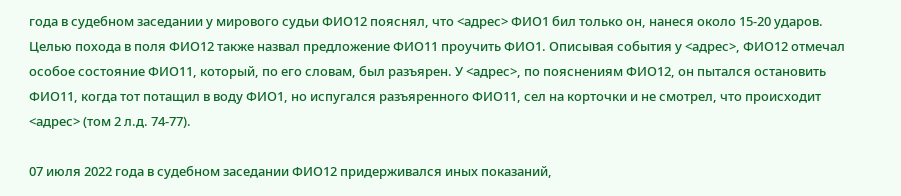года в судебном заседании у мирового судьи ФИО12 пояснял, что <адрес> ФИО1 бил только он, нанеся около 15-20 ударов. Целью похода в поля ФИО12 также назвал предложение ФИО11 проучить ФИО1. Описывая события у <адрес>, ФИО12 отмечал особое состояние ФИО11, который, по его словам, был разъярен. У <адрес>, по пояснениям ФИО12, он пытался остановить ФИО11, когда тот потащил в воду ФИО1, но испугался разъяренного ФИО11, сел на корточки и не смотрел, что происходит <адрес> (том 2 л.д. 74-77).

07 июля 2022 года в судебном заседании ФИО12 придерживался иных показаний,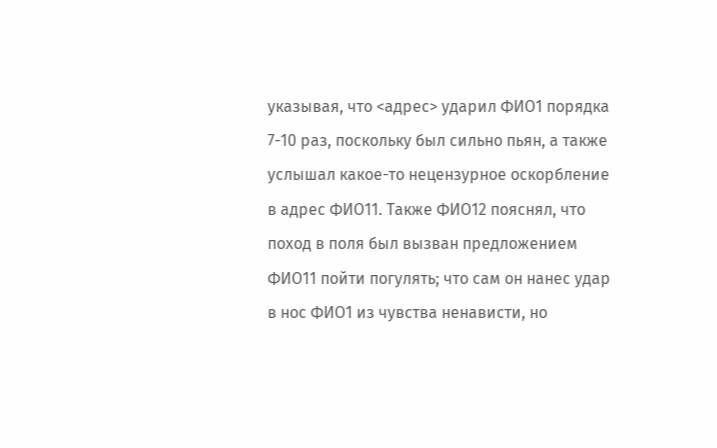указывая, что <адрес> ударил ФИО1 порядка 7-10 раз, поскольку был сильно пьян, а также услышал какое-то нецензурное оскорбление в адрес ФИО11. Также ФИО12 пояснял, что поход в поля был вызван предложением ФИО11 пойти погулять; что сам он нанес удар в нос ФИО1 из чувства ненависти, но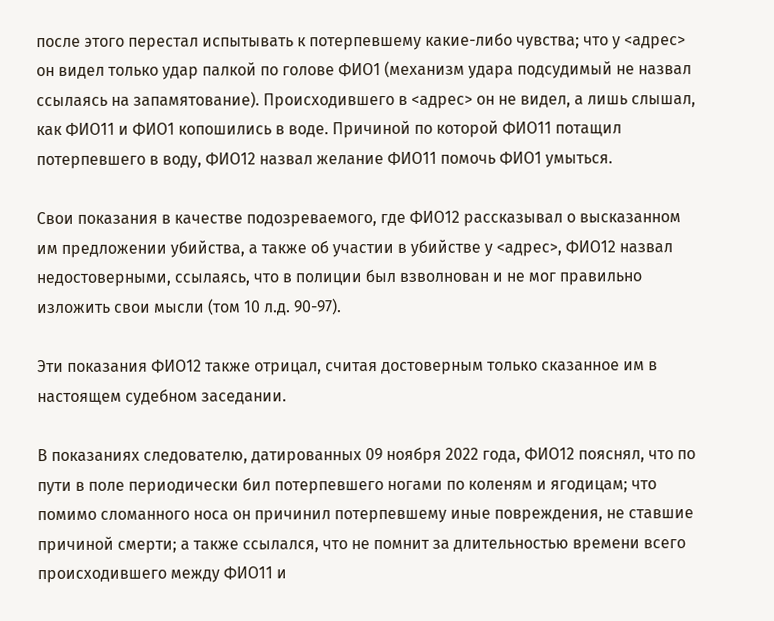после этого перестал испытывать к потерпевшему какие-либо чувства; что у <адрес> он видел только удар палкой по голове ФИО1 (механизм удара подсудимый не назвал ссылаясь на запамятование). Происходившего в <адрес> он не видел, а лишь слышал, как ФИО11 и ФИО1 копошились в воде. Причиной по которой ФИО11 потащил потерпевшего в воду, ФИО12 назвал желание ФИО11 помочь ФИО1 умыться.

Свои показания в качестве подозреваемого, где ФИО12 рассказывал о высказанном им предложении убийства, а также об участии в убийстве у <адрес>, ФИО12 назвал недостоверными, ссылаясь, что в полиции был взволнован и не мог правильно изложить свои мысли (том 10 л.д. 90-97).

Эти показания ФИО12 также отрицал, считая достоверным только сказанное им в настоящем судебном заседании.

В показаниях следователю, датированных 09 ноября 2022 года, ФИО12 пояснял, что по пути в поле периодически бил потерпевшего ногами по коленям и ягодицам; что помимо сломанного носа он причинил потерпевшему иные повреждения, не ставшие причиной смерти; а также ссылался, что не помнит за длительностью времени всего происходившего между ФИО11 и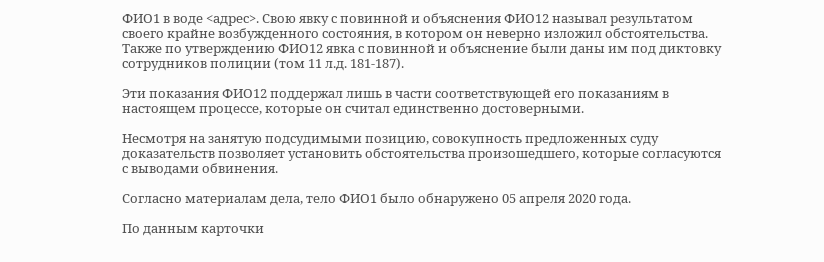ФИО1 в воде <адрес>. Свою явку с повинной и объяснения ФИО12 называл результатом своего крайне возбужденного состояния, в котором он неверно изложил обстоятельства. Также по утверждению ФИО12 явка с повинной и объяснение были даны им под диктовку сотрудников полиции (том 11 л.д. 181-187).

Эти показания ФИО12 поддержал лишь в части соответствующей его показаниям в настоящем процессе, которые он считал единственно достоверными.

Несмотря на занятую подсудимыми позицию, совокупность предложенных суду доказательств позволяет установить обстоятельства произошедшего, которые согласуются с выводами обвинения.

Согласно материалам дела, тело ФИО1 было обнаружено 05 апреля 2020 года.

По данным карточки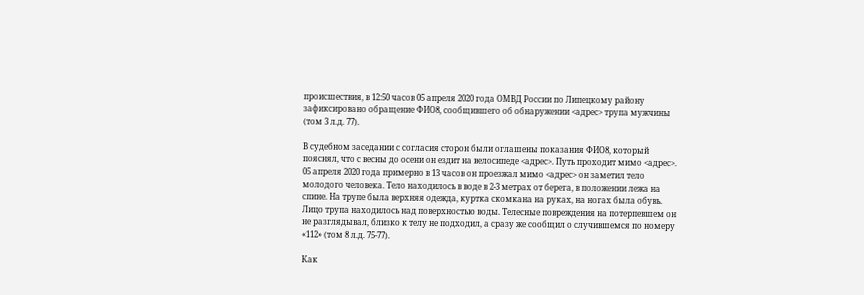происшествия, в 12:50 часов 05 апреля 2020 года ОМВД России по Липецкому району зафиксировано обращение ФИО8, сообщившего об обнаружении <адрес> трупа мужчины (том 3 л.д. 77).

В судебном заседании с согласия сторон были оглашены показания ФИО8, который пояснял, что с весны до осени он ездит на велосипеде <адрес>. Путь проходит мимо <адрес>. 05 апреля 2020 года примерно в 13 часов он проезжал мимо <адрес> он заметил тело молодого человека. Тело находилось в воде в 2-3 метрах от берега, в положении лежа на спине. На трупе была верхняя одежда, куртка скомкана на руках, на ногах была обувь. Лицо трупа находилось над поверхностью воды. Телесные повреждения на потерпевшем он не разглядывал, близко к телу не подходил, а сразу же сообщил о случившемся по номеру «112» (том 8 л.д. 75-77).

Как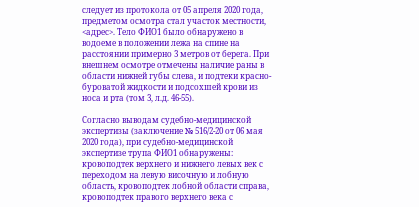следует из протокола от 05 апреля 2020 года, предметом осмотра стал участок местности, <адрес>. Тело ФИО1 было обнаружено в водоеме в положении лежа на спине на расстоянии примерно 3 метров от берега. При внешнем осмотре отмечены наличие раны в области нижней губы слева, и подтеки красно-буроватой жидкости и подсохшей крови из носа и рта (том 3, л.д. 46-55).

Согласно выводам судебно-медицинской экспертизы (заключение № 516/2-20 от 06 мая 2020 года), при судебно-медицинской экспертизе трупа ФИО1 обнаружены: кровоподтек верхнего и нижнего левых век с переходом на левую височную и лобную область, кровоподтек лобной области справа, кровоподтек правого верхнего века с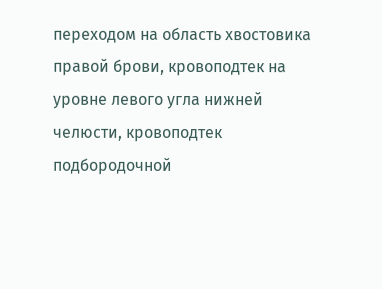переходом на область хвостовика правой брови, кровоподтек на уровне левого угла нижней челюсти, кровоподтек подбородочной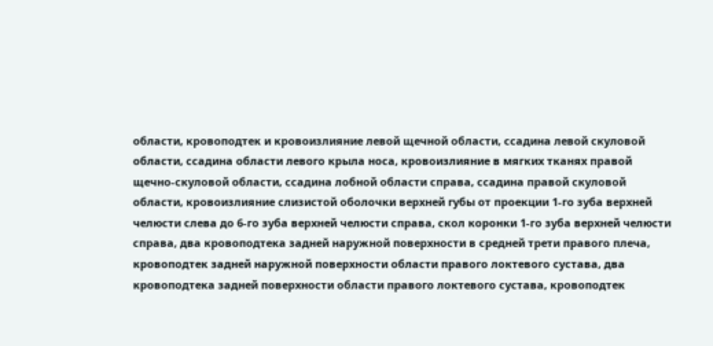области, кровоподтек и кровоизлияние левой щечной области, ссадина левой скуловой области, ссадина области левого крыла носа, кровоизлияние в мягких тканях правой щечно-скуловой области, ссадина лобной области справа, ссадина правой скуловой области, кровоизлияние слизистой оболочки верхней губы от проекции 1-го зуба верхней челюсти слева до 6-го зуба верхней челюсти справа, скол коронки 1-го зуба верхней челюсти справа, два кровоподтека задней наружной поверхности в средней трети правого плеча, кровоподтек задней наружной поверхности области правого локтевого сустава, два кровоподтека задней поверхности области правого локтевого сустава, кровоподтек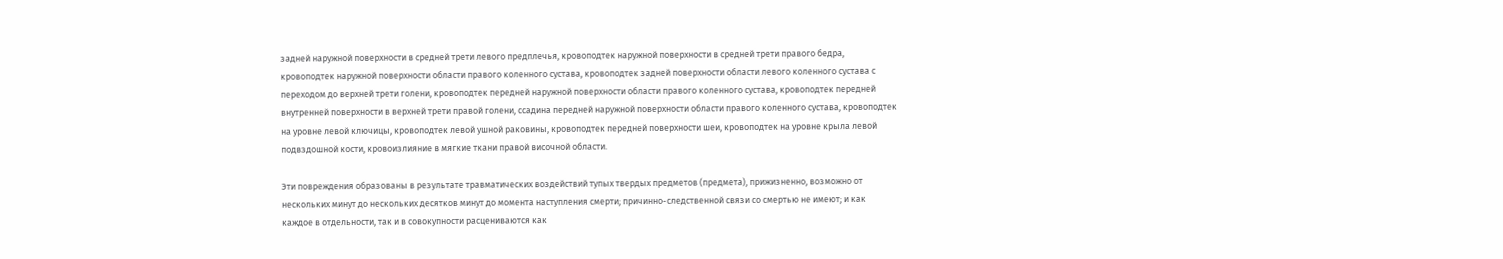задней наружной поверхности в средней трети левого предплечья, кровоподтек наружной поверхности в средней трети правого бедра, кровоподтек наружной поверхности области правого коленного сустава, кровоподтек задней поверхности области левого коленного сустава с переходом до верхней трети голени, кровоподтек передней наружной поверхности области правого коленного сустава, кровоподтек передней внутренней поверхности в верхней трети правой голени, ссадина передней наружной поверхности области правого коленного сустава, кровоподтек на уровне левой ключицы, кровоподтек левой ушной раковины, кровоподтек передней поверхности шеи, кровоподтек на уровне крыла левой подвздошной кости, кровоизлияние в мягкие ткани правой височной области.

Эти повреждения образованы в результате травматических воздействий тупых твердых предметов (предмета), прижизненно, возможно от нескольких минут до нескольких десятков минут до момента наступления смерти; причинно-следственной связи со смертью не имеют; и как каждое в отдельности, так и в совокупности расцениваются как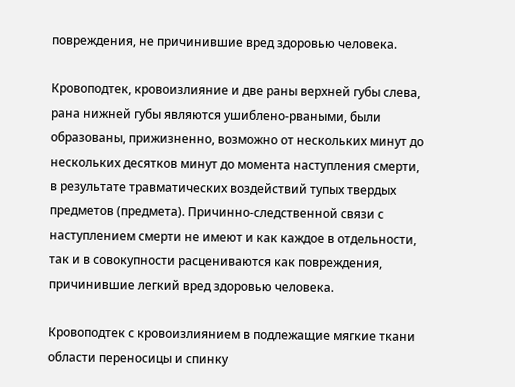повреждения, не причинившие вред здоровью человека.

Кровоподтек, кровоизлияние и две раны верхней губы слева, рана нижней губы являются ушиблено-рваными, были образованы, прижизненно, возможно от нескольких минут до нескольких десятков минут до момента наступления смерти, в результате травматических воздействий тупых твердых предметов (предмета). Причинно-следственной связи с наступлением смерти не имеют и как каждое в отдельности, так и в совокупности расцениваются как повреждения, причинившие легкий вред здоровью человека.

Кровоподтек с кровоизлиянием в подлежащие мягкие ткани области переносицы и спинку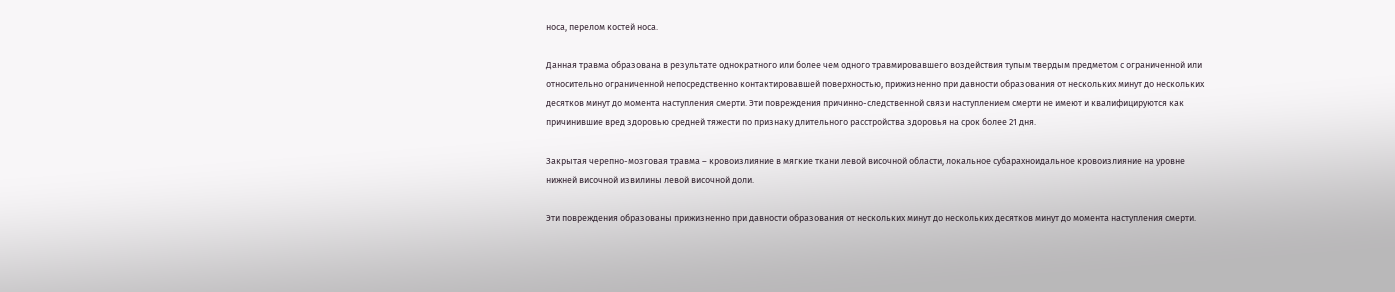носа, перелом костей носа.

Данная травма образована в результате однократного или более чем одного травмировавшего воздействия тупым твердым предметом с ограниченной или относительно ограниченной непосредственно контактировавшей поверхностью, прижизненно при давности образования от нескольких минут до нескольких десятков минут до момента наступления смерти. Эти повреждения причинно-следственной связи наступлением смерти не имеют и квалифицируются как причинившие вред здоровью средней тяжести по признаку длительного расстройства здоровья на срок более 21 дня.

Закрытая черепно-мозговая травма – кровоизлияние в мягкие ткани левой височной области, локальное субарахноидальное кровоизлияние на уровне нижней височной извилины левой височной доли.

Эти повреждения образованы прижизненно при давности образования от нескольких минут до нескольких десятков минут до момента наступления смерти.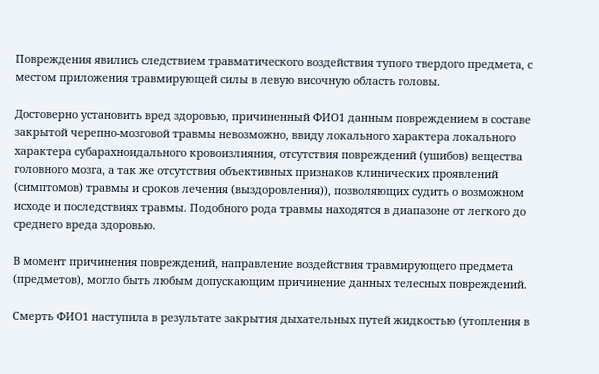Повреждения явились следствием травматического воздействия тупого твердого предмета, с местом приложения травмирующей силы в левую височную область головы.

Достоверно установить вред здоровью, причиненный ФИО1 данным повреждением в составе закрытой черепно-мозговой травмы невозможно, ввиду локального характера локального характера субарахноидального кровоизлияния, отсутствия повреждений (ушибов) вещества головного мозга, а так же отсутствия объективных признаков клинических проявлений (симптомов) травмы и сроков лечения (выздоровления)), позволяющих судить о возможном исходе и последствиях травмы. Подобного рода травмы находятся в диапазоне от легкого до среднего вреда здоровью.

В момент причинения повреждений, направление воздействия травмирующего предмета (предметов), могло быть любым допускающим причинение данных телесных повреждений.

Смерть ФИО1 наступила в результате закрытия дыхательных путей жидкостью (утопления в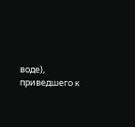воде), приведшего к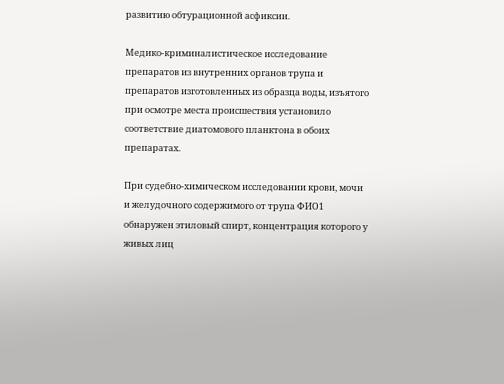развитию обтурационной асфиксии.

Медико-криминалистическое исследование препаратов из внутренних органов трупа и препаратов изготовленных из образца воды, изъятого при осмотре места происшествия установило соответствие диатомового планктона в обоих препаратах.

При судебно-химическом исследовании крови, мочи и желудочного содержимого от трупа ФИО1 обнаружен этиловый спирт, концентрация которого у живых лиц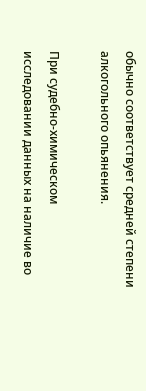обычно соответствует средней степени алкогольного опьянения.

При судебно-химическом исследовании данных на наличие во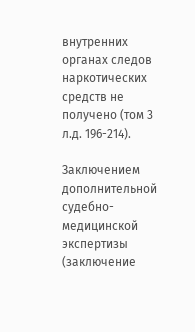внутренних органах следов наркотических средств не получено (том 3 л.д. 196-214).

Заключением дополнительной судебно-медицинской экспертизы (заключение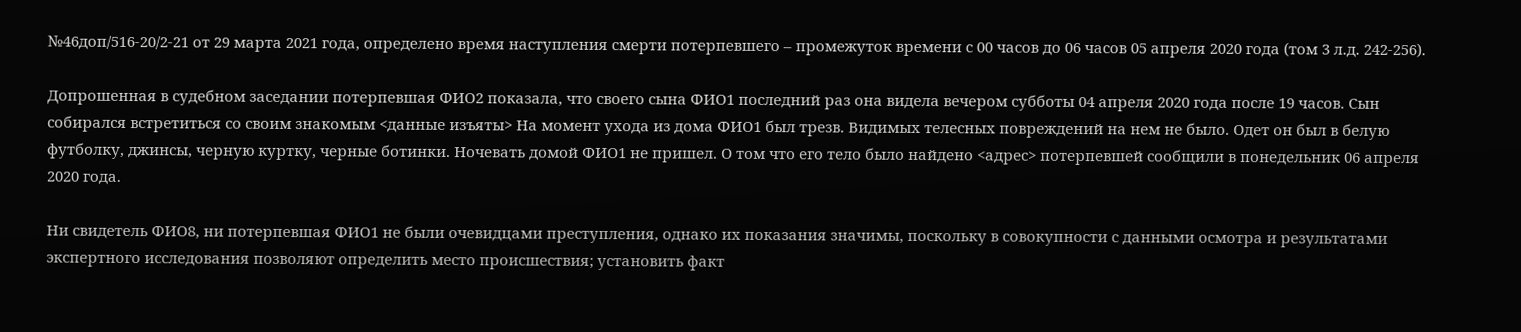№46доп/516-20/2-21 от 29 марта 2021 года, определено время наступления смерти потерпевшего – промежуток времени с 00 часов до 06 часов 05 апреля 2020 года (том 3 л.д. 242-256).

Допрошенная в судебном заседании потерпевшая ФИО2 показала, что своего сына ФИО1 последний раз она видела вечером субботы 04 апреля 2020 года после 19 часов. Сын собирался встретиться со своим знакомым <данные изъяты> На момент ухода из дома ФИО1 был трезв. Видимых телесных повреждений на нем не было. Одет он был в белую футболку, джинсы, черную куртку, черные ботинки. Ночевать домой ФИО1 не пришел. О том что его тело было найдено <адрес> потерпевшей сообщили в понедельник 06 апреля 2020 года.

Ни свидетель ФИО8, ни потерпевшая ФИО1 не были очевидцами преступления, однако их показания значимы, поскольку в совокупности с данными осмотра и результатами экспертного исследования позволяют определить место происшествия; установить факт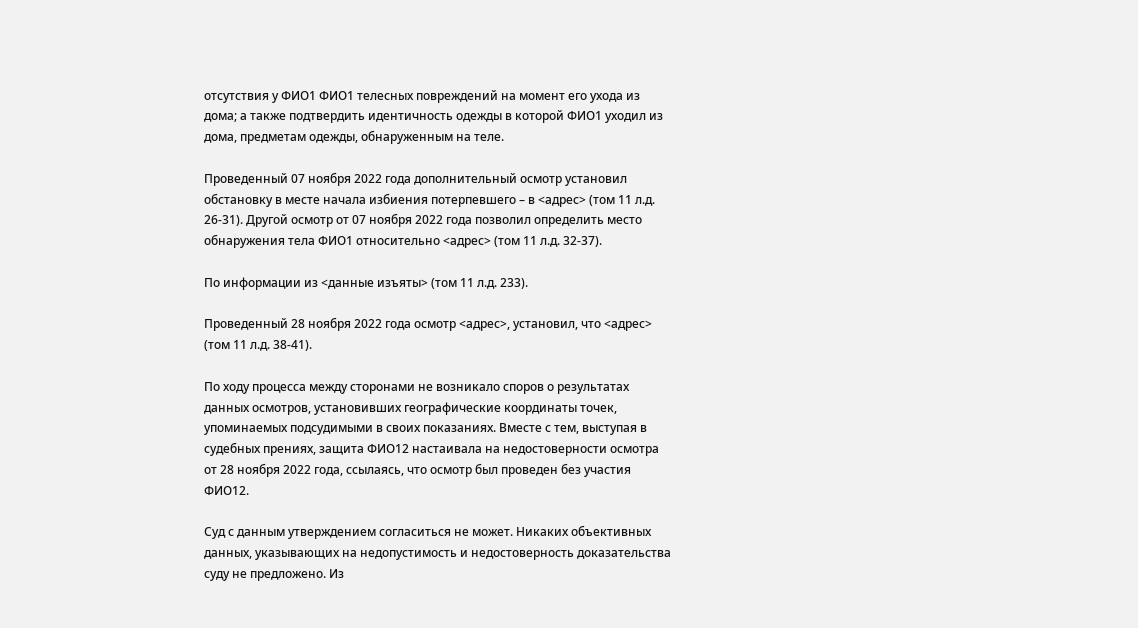отсутствия у ФИО1 ФИО1 телесных повреждений на момент его ухода из дома; а также подтвердить идентичность одежды в которой ФИО1 уходил из дома, предметам одежды, обнаруженным на теле.

Проведенный 07 ноября 2022 года дополнительный осмотр установил обстановку в месте начала избиения потерпевшего – в <адрес> (том 11 л.д. 26-31). Другой осмотр от 07 ноября 2022 года позволил определить место обнаружения тела ФИО1 относительно <адрес> (том 11 л.д. 32-37).

По информации из <данные изъяты> (том 11 л.д. 233).

Проведенный 28 ноября 2022 года осмотр <адрес>, установил, что <адрес> (том 11 л.д. 38-41).

По ходу процесса между сторонами не возникало споров о результатах данных осмотров, установивших географические координаты точек, упоминаемых подсудимыми в своих показаниях. Вместе с тем, выступая в судебных прениях, защита ФИО12 настаивала на недостоверности осмотра от 28 ноября 2022 года, ссылаясь, что осмотр был проведен без участия ФИО12.

Суд с данным утверждением согласиться не может. Никаких объективных данных, указывающих на недопустимость и недостоверность доказательства суду не предложено. Из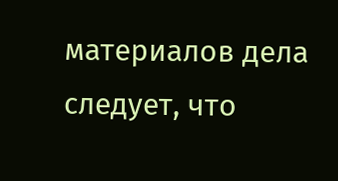материалов дела следует, что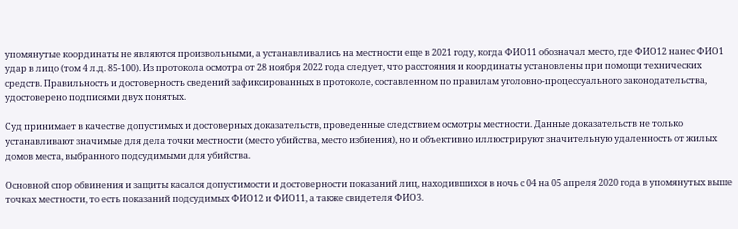упомянутые координаты не являются произвольными, а устанавливались на местности еще в 2021 году, когда ФИО11 обозначал место, где ФИО12 нанес ФИО1 удар в лицо (том 4 л.д. 85-100). Из протокола осмотра от 28 ноября 2022 года следует, что расстояния и координаты установлены при помощи технических средств. Правильность и достоверность сведений зафиксированных в протоколе, составленном по правилам уголовно-процессуального законодательства, удостоверено подписями двух понятых.

Суд принимает в качестве допустимых и достоверных доказательств, проведенные следствием осмотры местности. Данные доказательств не только устанавливают значимые для дела точки местности (место убийства, место избиения), но и объективно иллюстрируют значительную удаленность от жилых домов места, выбранного подсудимыми для убийства.

Основной спор обвинения и защиты касался допустимости и достоверности показаний лиц, находившихся в ночь с 04 на 05 апреля 2020 года в упомянутых выше точках местности, то есть показаний подсудимых ФИО12 и ФИО11, а также свидетеля ФИО3.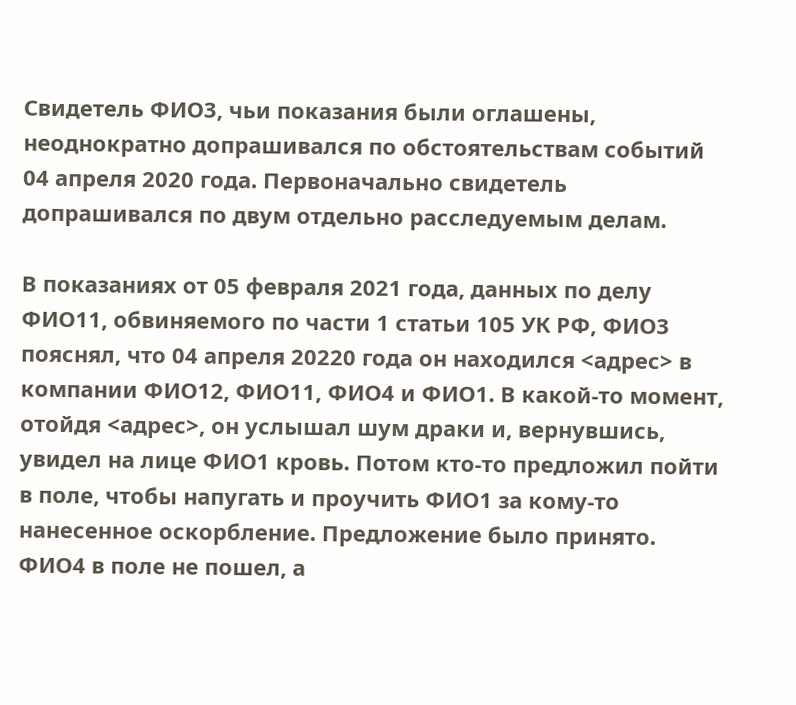Свидетель ФИО3, чьи показания были оглашены, неоднократно допрашивался по обстоятельствам событий 04 апреля 2020 года. Первоначально свидетель допрашивался по двум отдельно расследуемым делам.

В показаниях от 05 февраля 2021 года, данных по делу ФИО11, обвиняемого по части 1 статьи 105 УК РФ, ФИО3 пояснял, что 04 апреля 20220 года он находился <адрес> в компании ФИО12, ФИО11, ФИО4 и ФИО1. В какой-то момент, отойдя <адрес>, он услышал шум драки и, вернувшись, увидел на лице ФИО1 кровь. Потом кто-то предложил пойти в поле, чтобы напугать и проучить ФИО1 за кому-то нанесенное оскорбление. Предложение было принято. ФИО4 в поле не пошел, а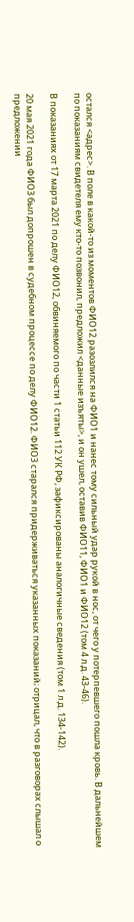остался <адрес>. В поле в какой-то из моментов ФИО12 разозлился на ФИО1 и нанес тому сильный удар рукой в нос, от чего у потерпевшего пошла кровь. В дальнейшем по показаниям свидетеля ему кто-то позвонил, предложил <данные изъяты>, и он ушел, оставив ФИО11, ФИО1 и ФИО12 (том 4 л.д. 43-46).

В показаниях от 17 марта 2021 по делу ФИО12, обвиняемого по части 1 статьи 112 УК РФ, зафиксированы аналогичные сведения (том 1 л.д. 134-142).

20 мая 2021 года ФИО3 был допрошен в судебном процессе по делу ФИО12. ФИО3 старался придерживаться указанных показаний; отрицал, что в разговорах слышал о предложении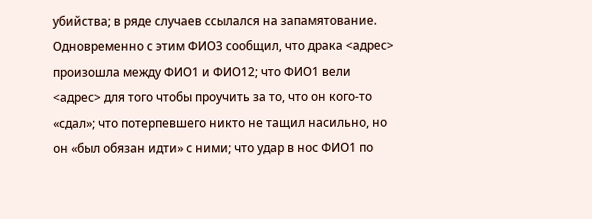убийства; в ряде случаев ссылался на запамятование. Одновременно с этим ФИО3 сообщил, что драка <адрес> произошла между ФИО1 и ФИО12; что ФИО1 вели <адрес> для того чтобы проучить за то, что он кого-то «сдал»; что потерпевшего никто не тащил насильно, но он «был обязан идти» с ними; что удар в нос ФИО1 по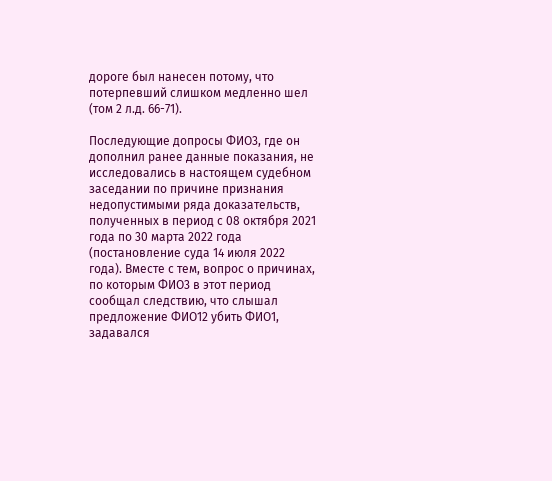дороге был нанесен потому, что потерпевший слишком медленно шел (том 2 л.д. 66-71).

Последующие допросы ФИО3, где он дополнил ранее данные показания, не исследовались в настоящем судебном заседании по причине признания недопустимыми ряда доказательств, полученных в период с 08 октября 2021 года по 30 марта 2022 года (постановление суда 14 июля 2022 года). Вместе с тем, вопрос о причинах, по которым ФИО3 в этот период сообщал следствию, что слышал предложение ФИО12 убить ФИО1, задавался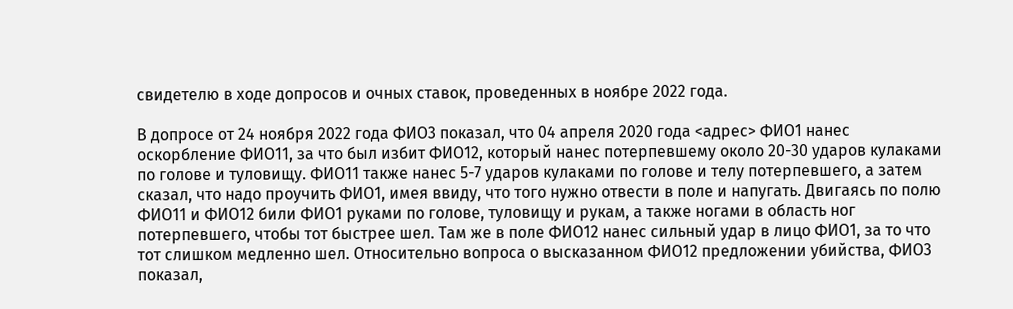свидетелю в ходе допросов и очных ставок, проведенных в ноябре 2022 года.

В допросе от 24 ноября 2022 года ФИО3 показал, что 04 апреля 2020 года <адрес> ФИО1 нанес оскорбление ФИО11, за что был избит ФИО12, который нанес потерпевшему около 20-30 ударов кулаками по голове и туловищу. ФИО11 также нанес 5-7 ударов кулаками по голове и телу потерпевшего, а затем сказал, что надо проучить ФИО1, имея ввиду, что того нужно отвести в поле и напугать. Двигаясь по полю ФИО11 и ФИО12 били ФИО1 руками по голове, туловищу и рукам, а также ногами в область ног потерпевшего, чтобы тот быстрее шел. Там же в поле ФИО12 нанес сильный удар в лицо ФИО1, за то что тот слишком медленно шел. Относительно вопроса о высказанном ФИО12 предложении убийства, ФИО3 показал,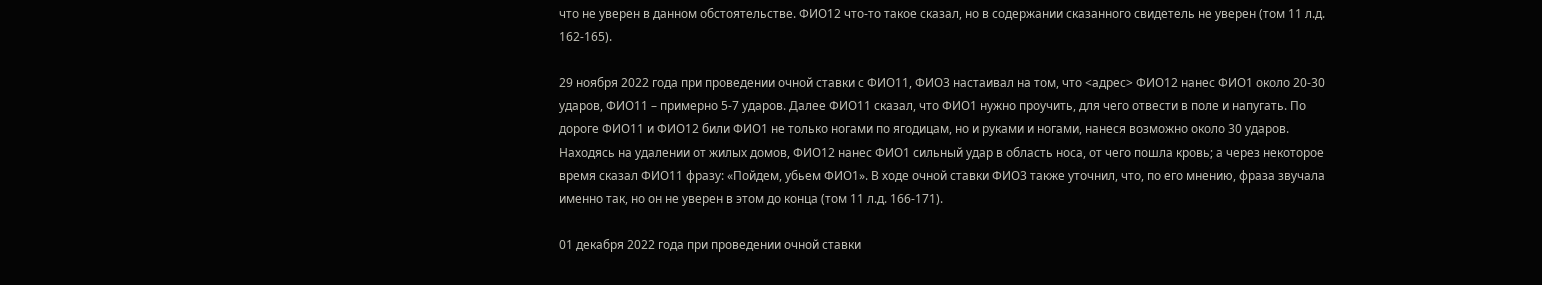что не уверен в данном обстоятельстве. ФИО12 что-то такое сказал, но в содержании сказанного свидетель не уверен (том 11 л.д. 162-165).

29 ноября 2022 года при проведении очной ставки с ФИО11, ФИО3 настаивал на том, что <адрес> ФИО12 нанес ФИО1 около 20-30 ударов, ФИО11 – примерно 5-7 ударов. Далее ФИО11 сказал, что ФИО1 нужно проучить, для чего отвести в поле и напугать. По дороге ФИО11 и ФИО12 били ФИО1 не только ногами по ягодицам, но и руками и ногами, нанеся возможно около 30 ударов. Находясь на удалении от жилых домов, ФИО12 нанес ФИО1 сильный удар в область носа, от чего пошла кровь; а через некоторое время сказал ФИО11 фразу: «Пойдем, убьем ФИО1». В ходе очной ставки ФИО3 также уточнил, что, по его мнению, фраза звучала именно так, но он не уверен в этом до конца (том 11 л.д. 166-171).

01 декабря 2022 года при проведении очной ставки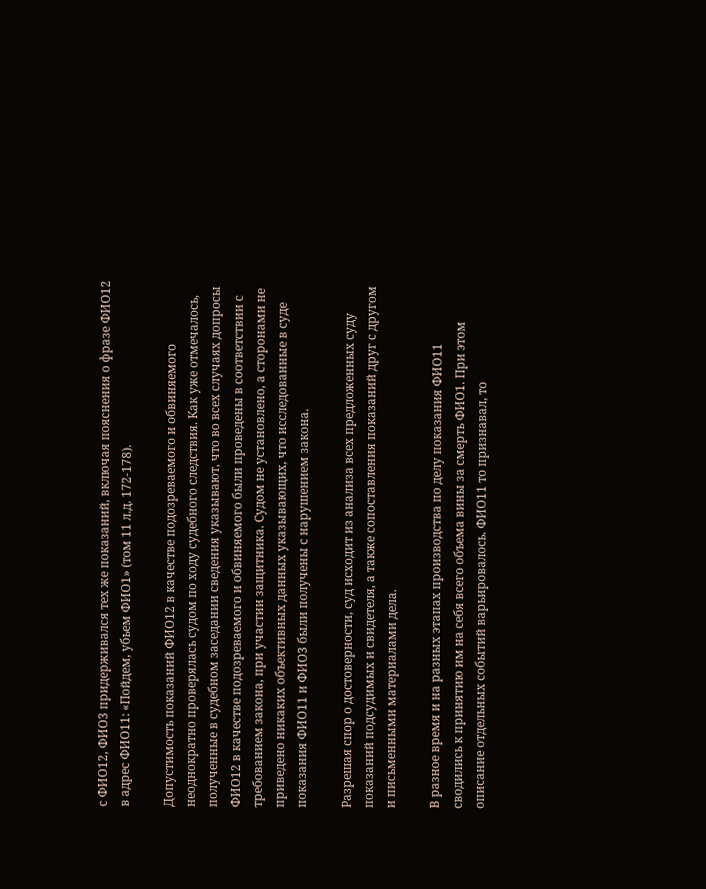с ФИО12, ФИО3 придерживался тех же показаний, включая пояснения о фразе ФИО12 в адрес ФИО11: «Пойдем, убьем ФИО1» (том 11 л.д. 172-178).

Допустимость показаний ФИО12 в качестве подозреваемого и обвиняемого неоднократно проверялась судом по ходу судебного следствия. Как уже отмечалось, полученные в судебном заседании сведения указывают, что во всех случаях допросы ФИО12 в качестве подозреваемого и обвиняемого были проведены в соответствии с требованием закона, при участии защитника. Судом не установлено, а сторонами не приведено никаких объективных данных указывающих, что исследованные в суде показания ФИО11 и ФИО3 были получены с нарушением закона.

Разрешая спор о достоверности, суд исходит из анализа всех предложенных суду показаний подсудимых и свидетеля, а также сопоставления показаний друг с другом и письменными материалами дела.

В разное время и на разных этапах производства по делу показания ФИО11 сводились к принятию им на себя всего объема вины за смерть ФИО1. При этом описание отдельных событий варьировалось. ФИО11 то признавал, то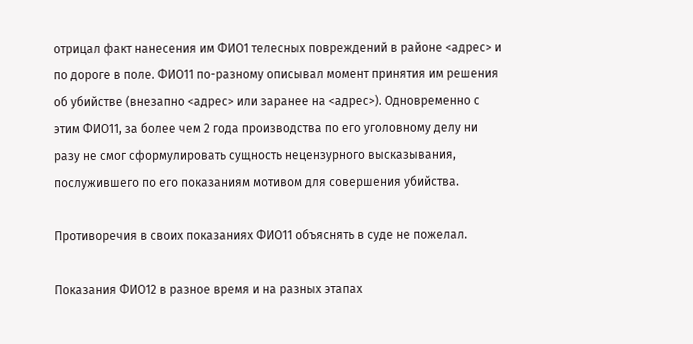отрицал факт нанесения им ФИО1 телесных повреждений в районе <адрес> и по дороге в поле. ФИО11 по-разному описывал момент принятия им решения об убийстве (внезапно <адрес> или заранее на <адрес>). Одновременно с этим ФИО11, за более чем 2 года производства по его уголовному делу ни разу не смог сформулировать сущность нецензурного высказывания, послужившего по его показаниям мотивом для совершения убийства.

Противоречия в своих показаниях ФИО11 объяснять в суде не пожелал.

Показания ФИО12 в разное время и на разных этапах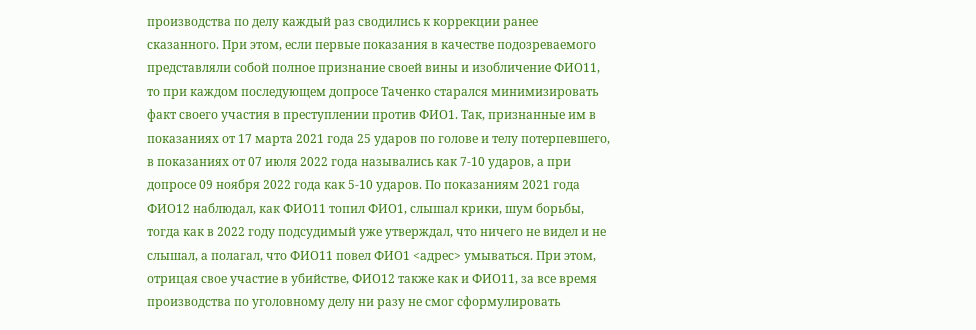производства по делу каждый раз сводились к коррекции ранее сказанного. При этом, если первые показания в качестве подозреваемого представляли собой полное признание своей вины и изобличение ФИО11, то при каждом последующем допросе Таченко старался минимизировать факт своего участия в преступлении против ФИО1. Так, признанные им в показаниях от 17 марта 2021 года 25 ударов по голове и телу потерпевшего, в показаниях от 07 июля 2022 года назывались как 7-10 ударов, а при допросе 09 ноября 2022 года как 5-10 ударов. По показаниям 2021 года ФИО12 наблюдал, как ФИО11 топил ФИО1, слышал крики, шум борьбы, тогда как в 2022 году подсудимый уже утверждал, что ничего не видел и не слышал, а полагал, что ФИО11 повел ФИО1 <адрес> умываться. При этом, отрицая свое участие в убийстве, ФИО12 также как и ФИО11, за все время производства по уголовному делу ни разу не смог сформулировать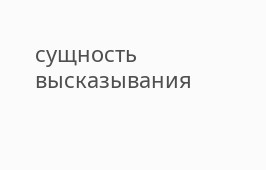сущность высказывания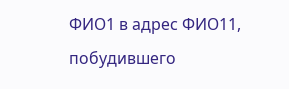ФИО1 в адрес ФИО11, побудившего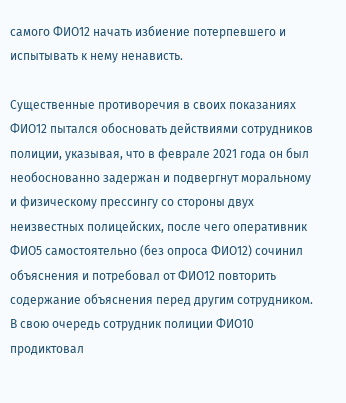самого ФИО12 начать избиение потерпевшего и испытывать к нему ненависть.

Существенные противоречия в своих показаниях ФИО12 пытался обосновать действиями сотрудников полиции, указывая, что в феврале 2021 года он был необоснованно задержан и подвергнут моральному и физическому прессингу со стороны двух неизвестных полицейских, после чего оперативник ФИО5 самостоятельно (без опроса ФИО12) сочинил объяснения и потребовал от ФИО12 повторить содержание объяснения перед другим сотрудником. В свою очередь сотрудник полиции ФИО10 продиктовал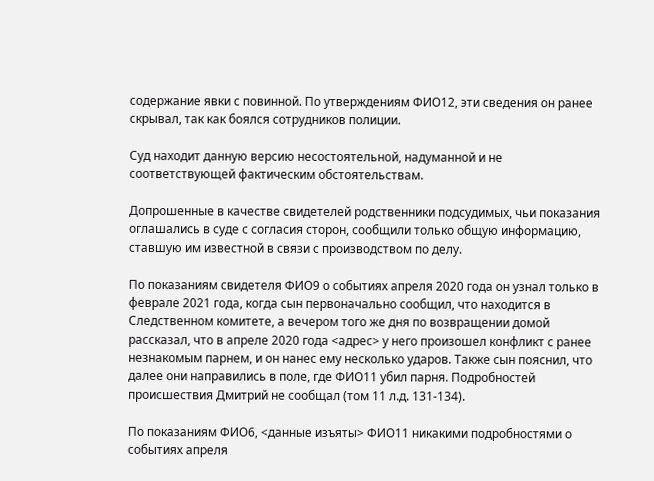содержание явки с повинной. По утверждениям ФИО12, эти сведения он ранее скрывал, так как боялся сотрудников полиции.

Суд находит данную версию несостоятельной, надуманной и не соответствующей фактическим обстоятельствам.

Допрошенные в качестве свидетелей родственники подсудимых, чьи показания оглашались в суде с согласия сторон, сообщили только общую информацию, ставшую им известной в связи с производством по делу.

По показаниям свидетеля ФИО9 о событиях апреля 2020 года он узнал только в феврале 2021 года, когда сын первоначально сообщил, что находится в Следственном комитете, а вечером того же дня по возвращении домой рассказал, что в апреле 2020 года <адрес> у него произошел конфликт с ранее незнакомым парнем, и он нанес ему несколько ударов. Также сын пояснил, что далее они направились в поле, где ФИО11 убил парня. Подробностей происшествия Дмитрий не сообщал (том 11 л.д. 131-134).

По показаниям ФИО6, <данные изъяты> ФИО11 никакими подробностями о событиях апреля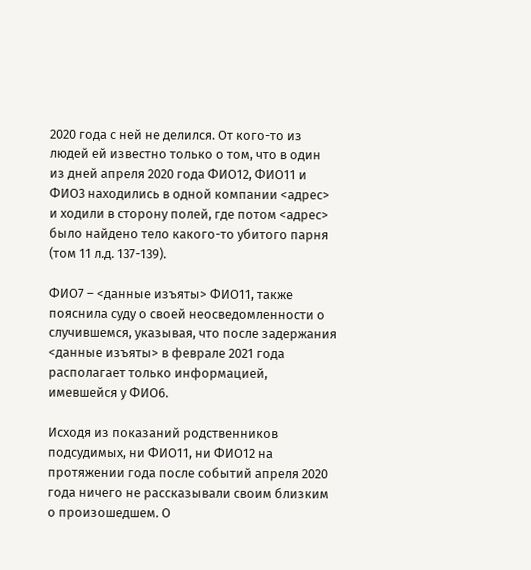2020 года с ней не делился. От кого-то из людей ей известно только о том, что в один из дней апреля 2020 года ФИО12, ФИО11 и ФИО3 находились в одной компании <адрес> и ходили в сторону полей, где потом <адрес> было найдено тело какого-то убитого парня (том 11 л.д. 137-139).

ФИО7 – <данные изъяты> ФИО11, также пояснила суду о своей неосведомленности о случившемся, указывая, что после задержания <данные изъяты> в феврале 2021 года располагает только информацией, имевшейся у ФИО6.

Исходя из показаний родственников подсудимых, ни ФИО11, ни ФИО12 на протяжении года после событий апреля 2020 года ничего не рассказывали своим близким о произошедшем. О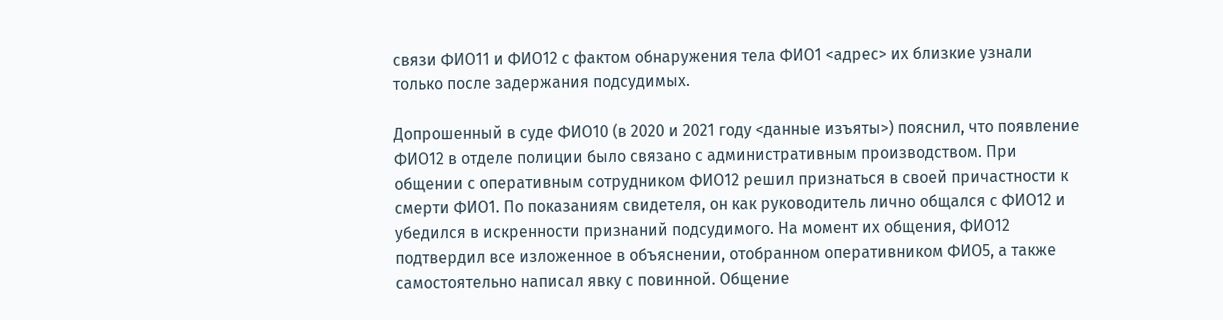связи ФИО11 и ФИО12 с фактом обнаружения тела ФИО1 <адрес> их близкие узнали только после задержания подсудимых.

Допрошенный в суде ФИО10 (в 2020 и 2021 году <данные изъяты>) пояснил, что появление ФИО12 в отделе полиции было связано с административным производством. При общении с оперативным сотрудником ФИО12 решил признаться в своей причастности к смерти ФИО1. По показаниям свидетеля, он как руководитель лично общался с ФИО12 и убедился в искренности признаний подсудимого. На момент их общения, ФИО12 подтвердил все изложенное в объяснении, отобранном оперативником ФИО5, а также самостоятельно написал явку с повинной. Общение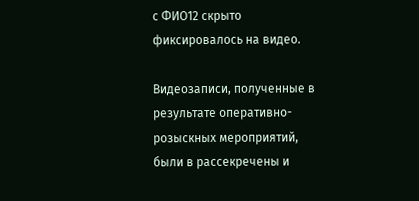с ФИО12 скрыто фиксировалось на видео.

Видеозаписи, полученные в результате оперативно-розыскных мероприятий, были в рассекречены и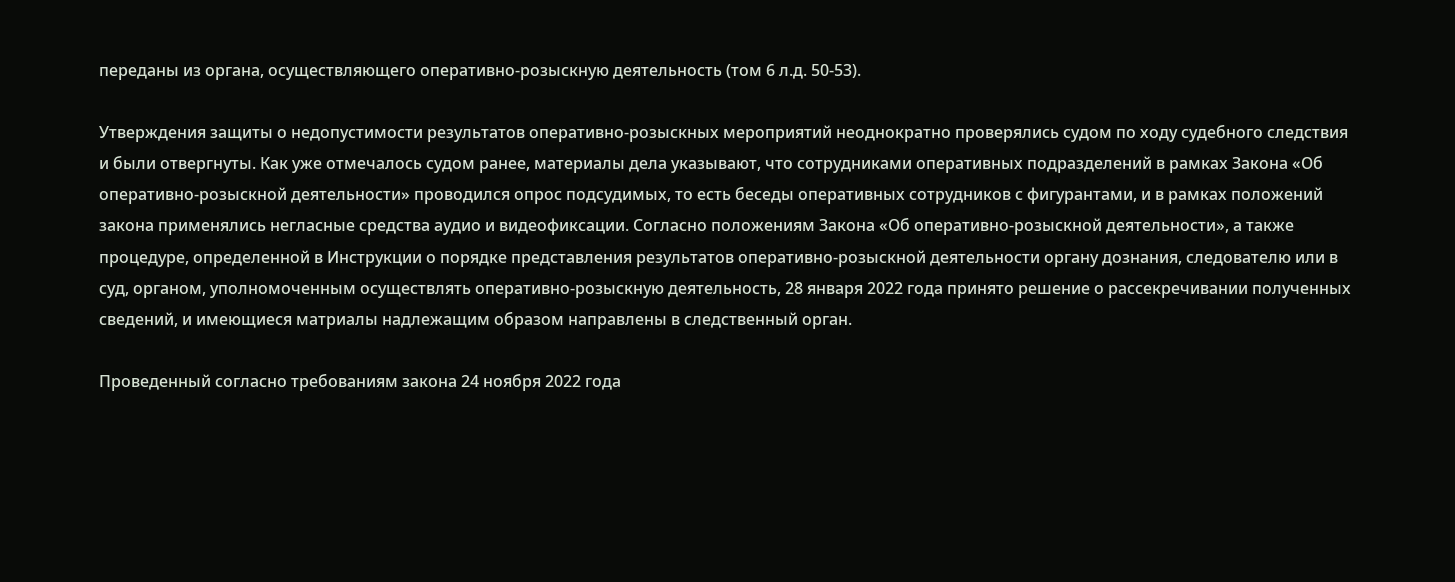переданы из органа, осуществляющего оперативно-розыскную деятельность (том 6 л.д. 50-53).

Утверждения защиты о недопустимости результатов оперативно-розыскных мероприятий неоднократно проверялись судом по ходу судебного следствия и были отвергнуты. Как уже отмечалось судом ранее, материалы дела указывают, что сотрудниками оперативных подразделений в рамках Закона «Об оперативно-розыскной деятельности» проводился опрос подсудимых, то есть беседы оперативных сотрудников с фигурантами, и в рамках положений закона применялись негласные средства аудио и видеофиксации. Согласно положениям Закона «Об оперативно-розыскной деятельности», а также процедуре, определенной в Инструкции о порядке представления результатов оперативно-розыскной деятельности органу дознания, следователю или в суд, органом, уполномоченным осуществлять оперативно-розыскную деятельность, 28 января 2022 года принято решение о рассекречивании полученных сведений, и имеющиеся матриалы надлежащим образом направлены в следственный орган.

Проведенный согласно требованиям закона 24 ноября 2022 года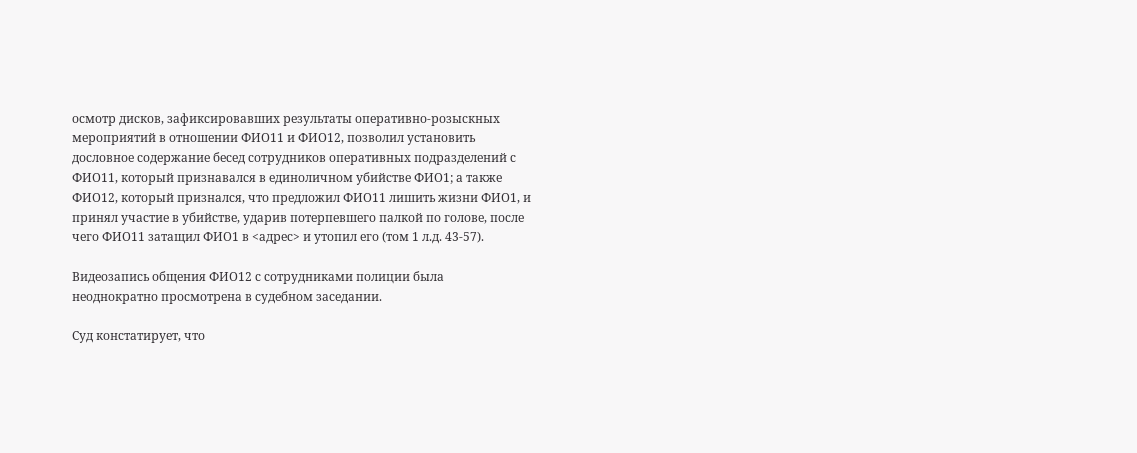осмотр дисков, зафиксировавших результаты оперативно-розыскных мероприятий в отношении ФИО11 и ФИО12, позволил установить дословное содержание бесед сотрудников оперативных подразделений с ФИО11, который признавался в единоличном убийстве ФИО1; а также ФИО12, который признался, что предложил ФИО11 лишить жизни ФИО1, и принял участие в убийстве, ударив потерпевшего палкой по голове, после чего ФИО11 затащил ФИО1 в <адрес> и утопил его (том 1 л.д. 43-57).

Видеозапись общения ФИО12 с сотрудниками полиции была неоднократно просмотрена в судебном заседании.

Суд констатирует, что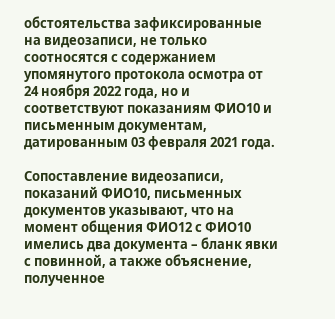обстоятельства зафиксированные на видеозаписи, не только соотносятся с содержанием упомянутого протокола осмотра от 24 ноября 2022 года, но и соответствуют показаниям ФИО10 и письменным документам, датированным 03 февраля 2021 года.

Сопоставление видеозаписи, показаний ФИО10, письменных документов указывают, что на момент общения ФИО12 с ФИО10 имелись два документа – бланк явки с повинной, а также объяснение, полученное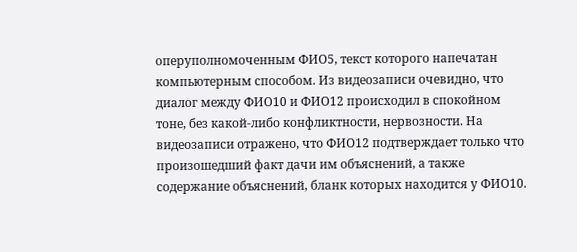оперуполномоченным ФИО5, текст которого напечатан компьютерным способом. Из видеозаписи очевидно, что диалог между ФИО10 и ФИО12 происходил в спокойном тоне, без какой-либо конфликтности, нервозности. На видеозаписи отражено, что ФИО12 подтверждает только что произошедший факт дачи им объяснений, а также содержание объяснений, бланк которых находится у ФИО10.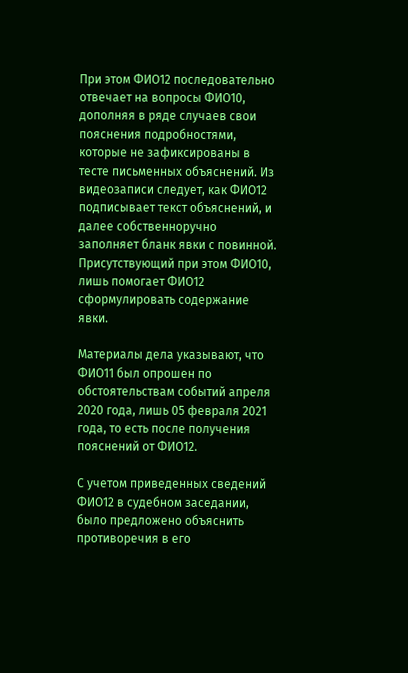При этом ФИО12 последовательно отвечает на вопросы ФИО10, дополняя в ряде случаев свои пояснения подробностями, которые не зафиксированы в тесте письменных объяснений. Из видеозаписи следует, как ФИО12 подписывает текст объяснений, и далее собственноручно заполняет бланк явки с повинной. Присутствующий при этом ФИО10, лишь помогает ФИО12 сформулировать содержание явки.

Материалы дела указывают, что ФИО11 был опрошен по обстоятельствам событий апреля 2020 года, лишь 05 февраля 2021 года, то есть после получения пояснений от ФИО12.

С учетом приведенных сведений ФИО12 в судебном заседании, было предложено объяснить противоречия в его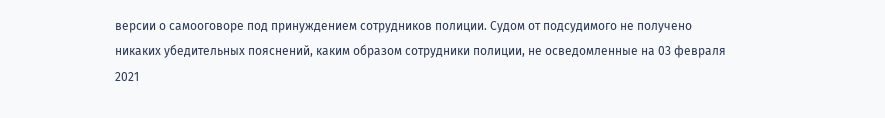версии о самооговоре под принуждением сотрудников полиции. Судом от подсудимого не получено никаких убедительных пояснений, каким образом сотрудники полиции, не осведомленные на 03 февраля 2021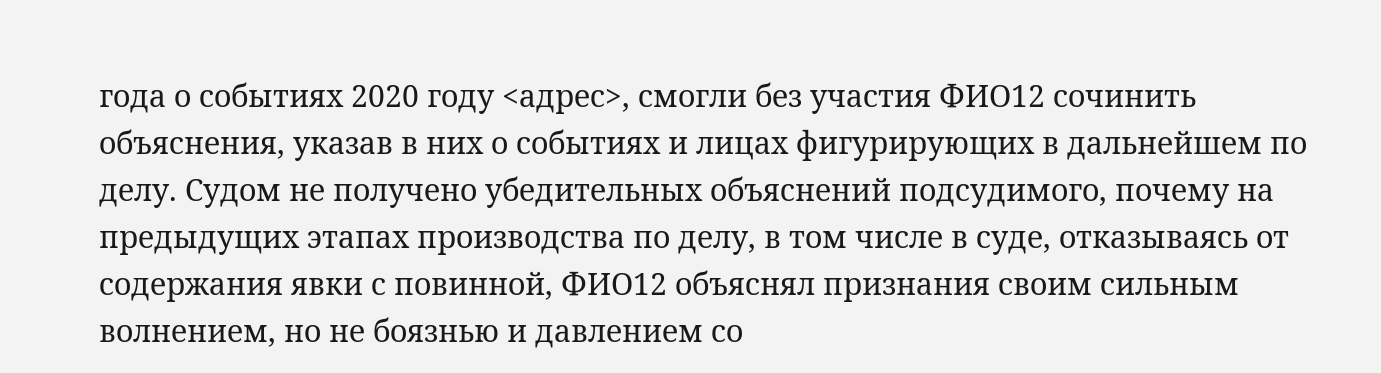года о событиях 2020 году <адрес>, смогли без участия ФИО12 сочинить объяснения, указав в них о событиях и лицах фигурирующих в дальнейшем по делу. Судом не получено убедительных объяснений подсудимого, почему на предыдущих этапах производства по делу, в том числе в суде, отказываясь от содержания явки с повинной, ФИО12 объяснял признания своим сильным волнением, но не боязнью и давлением со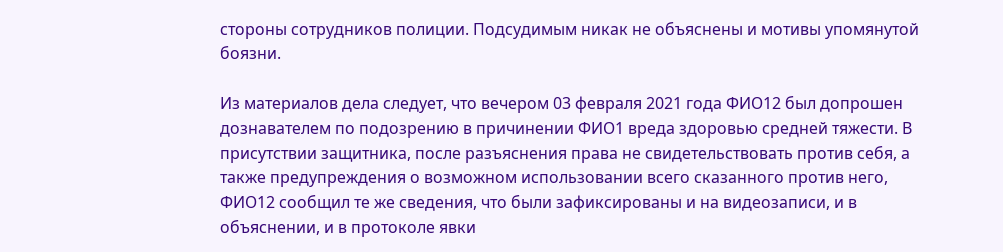стороны сотрудников полиции. Подсудимым никак не объяснены и мотивы упомянутой боязни.

Из материалов дела следует, что вечером 03 февраля 2021 года ФИО12 был допрошен дознавателем по подозрению в причинении ФИО1 вреда здоровью средней тяжести. В присутствии защитника, после разъяснения права не свидетельствовать против себя, а также предупреждения о возможном использовании всего сказанного против него, ФИО12 сообщил те же сведения, что были зафиксированы и на видеозаписи, и в объяснении, и в протоколе явки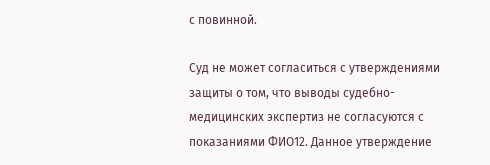с повинной.

Суд не может согласиться с утверждениями защиты о том, что выводы судебно-медицинских экспертиз не согласуются с показаниями ФИО12. Данное утверждение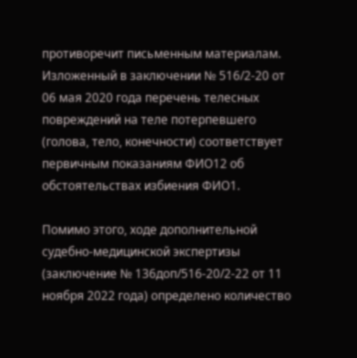противоречит письменным материалам. Изложенный в заключении № 516/2-20 от 06 мая 2020 года перечень телесных повреждений на теле потерпевшего (голова, тело, конечности) соответствует первичным показаниям ФИО12 об обстоятельствах избиения ФИО1.

Помимо этого, ходе дополнительной судебно-медицинской экспертизы (заключение № 136доп/516-20/2-22 от 11 ноября 2022 года) определено количество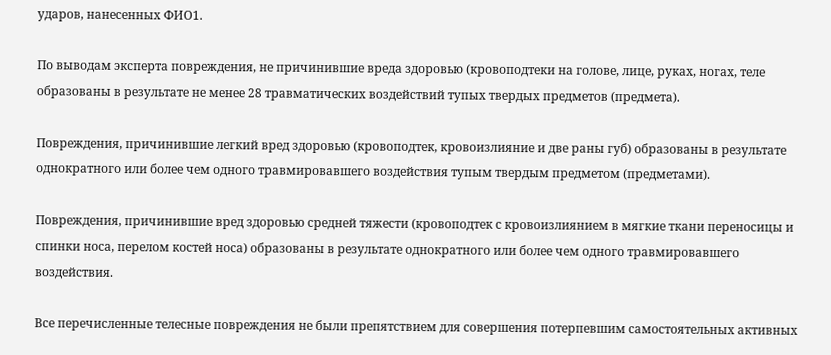ударов, нанесенных ФИО1.

По выводам эксперта повреждения, не причинившие вреда здоровью (кровоподтеки на голове, лице, руках, ногах, теле образованы в результате не менее 28 травматических воздействий тупых твердых предметов (предмета).

Повреждения, причинившие легкий вред здоровью (кровоподтек, кровоизлияние и две раны губ) образованы в результате однократного или более чем одного травмировавшего воздействия тупым твердым предметом (предметами).

Повреждения, причинившие вред здоровью средней тяжести (кровоподтек с кровоизлиянием в мягкие ткани переносицы и спинки носа, перелом костей носа) образованы в результате однократного или более чем одного травмировавшего воздействия.

Все перечисленные телесные повреждения не были препятствием для совершения потерпевшим самостоятельных активных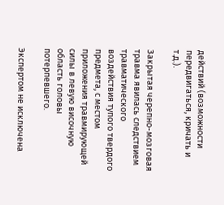действий (возможности передвигаться, кричать и т.д.).

Закрытая черепно-мозговая травма явилась следствием травматического воздействия тупого твердого предмета, с местом приложения травмирующей силы в левую височную область головы потерпевшего.

Экспертом не исключена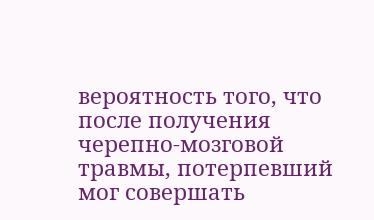вероятность того, что после получения черепно-мозговой травмы, потерпевший мог совершать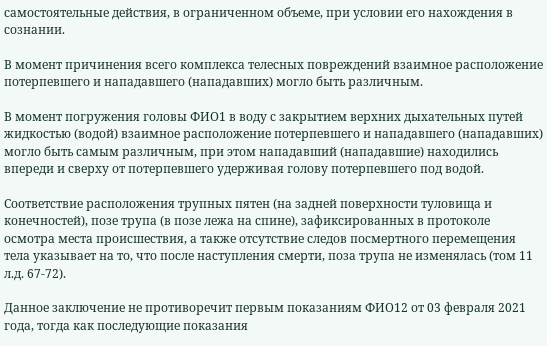самостоятельные действия, в ограниченном объеме, при условии его нахождения в сознании.

В момент причинения всего комплекса телесных повреждений взаимное расположение потерпевшего и нападавшего (нападавших) могло быть различным.

В момент погружения головы ФИО1 в воду с закрытием верхних дыхательных путей жидкостью (водой) взаимное расположение потерпевшего и нападавшего (нападавших) могло быть самым различным, при этом нападавший (нападавшие) находились впереди и сверху от потерпевшего удерживая голову потерпевшего под водой.

Соответствие расположения трупных пятен (на задней поверхности туловища и конечностей), позе трупа (в позе лежа на спине), зафиксированных в протоколе осмотра места происшествия, а также отсутствие следов посмертного перемещения тела указывает на то, что после наступления смерти, поза трупа не изменялась (том 11 л.д. 67-72).

Данное заключение не противоречит первым показаниям ФИО12 от 03 февраля 2021 года, тогда как последующие показания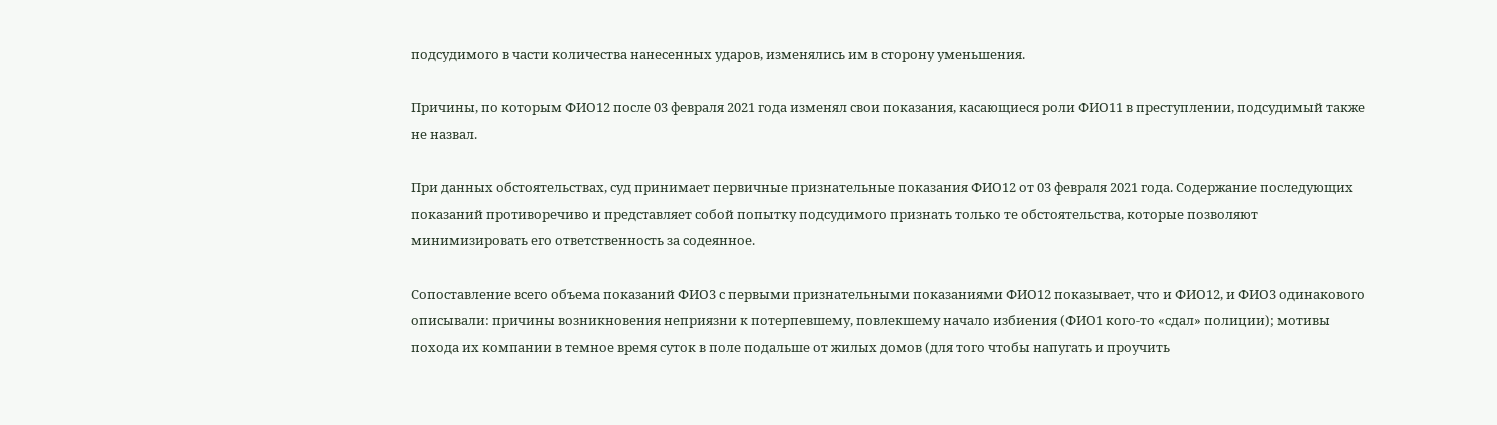подсудимого в части количества нанесенных ударов, изменялись им в сторону уменьшения.

Причины, по которым ФИО12 после 03 февраля 2021 года изменял свои показания, касающиеся роли ФИО11 в преступлении, подсудимый также не назвал.

При данных обстоятельствах, суд принимает первичные признательные показания ФИО12 от 03 февраля 2021 года. Содержание последующих показаний противоречиво и представляет собой попытку подсудимого признать только те обстоятельства, которые позволяют минимизировать его ответственность за содеянное.

Сопоставление всего объема показаний ФИО3 с первыми признательными показаниями ФИО12 показывает, что и ФИО12, и ФИО3 одинакового описывали: причины возникновения неприязни к потерпевшему, повлекшему начало избиения (ФИО1 кого-то «сдал» полиции); мотивы похода их компании в темное время суток в поле подальше от жилых домов (для того чтобы напугать и проучить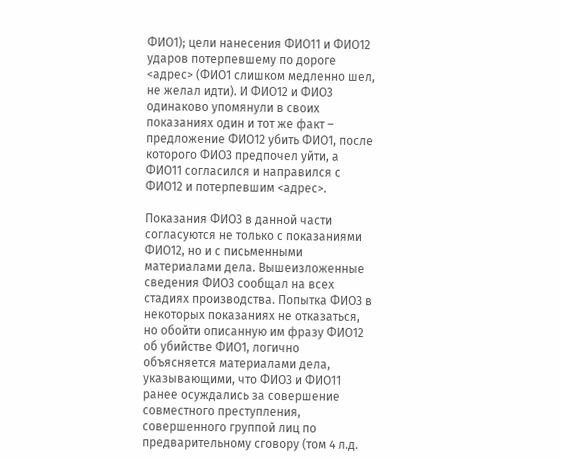ФИО1); цели нанесения ФИО11 и ФИО12 ударов потерпевшему по дороге <адрес> (ФИО1 слишком медленно шел, не желал идти). И ФИО12 и ФИО3 одинаково упомянули в своих показаниях один и тот же факт – предложение ФИО12 убить ФИО1, после которого ФИО3 предпочел уйти, а ФИО11 согласился и направился с ФИО12 и потерпевшим <адрес>.

Показания ФИО3 в данной части согласуются не только с показаниями ФИО12, но и с письменными материалами дела. Вышеизложенные сведения ФИО3 сообщал на всех стадиях производства. Попытка ФИО3 в некоторых показаниях не отказаться, но обойти описанную им фразу ФИО12 об убийстве ФИО1, логично объясняется материалами дела, указывающими, что ФИО3 и ФИО11 ранее осуждались за совершение совместного преступления, совершенного группой лиц по предварительному сговору (том 4 л.д.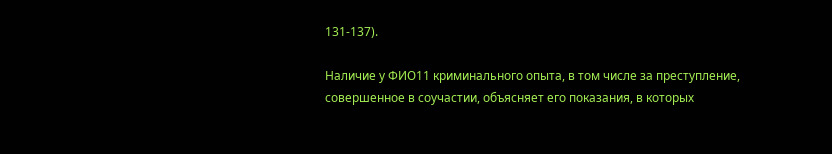131-137).

Наличие у ФИО11 криминального опыта, в том числе за преступление, совершенное в соучастии, объясняет его показания, в которых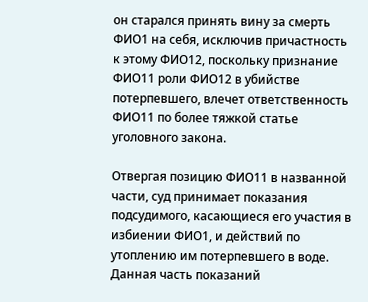он старался принять вину за смерть ФИО1 на себя, исключив причастность к этому ФИО12, поскольку признание ФИО11 роли ФИО12 в убийстве потерпевшего, влечет ответственность ФИО11 по более тяжкой статье уголовного закона.

Отвергая позицию ФИО11 в названной части, суд принимает показания подсудимого, касающиеся его участия в избиении ФИО1, и действий по утоплению им потерпевшего в воде. Данная часть показаний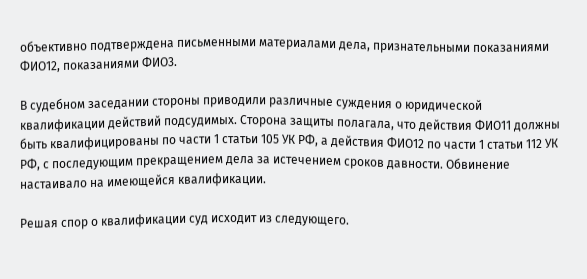объективно подтверждена письменными материалами дела, признательными показаниями ФИО12, показаниями ФИО3.

В судебном заседании стороны приводили различные суждения о юридической квалификации действий подсудимых. Сторона защиты полагала, что действия ФИО11 должны быть квалифицированы по части 1 статьи 105 УК РФ, а действия ФИО12 по части 1 статьи 112 УК РФ, с последующим прекращением дела за истечением сроков давности. Обвинение настаивало на имеющейся квалификации.

Решая спор о квалификации суд исходит из следующего.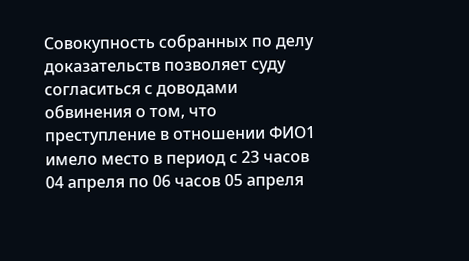Совокупность собранных по делу доказательств позволяет суду согласиться с доводами обвинения о том, что преступление в отношении ФИО1 имело место в период с 23 часов 04 апреля по 06 часов 05 апреля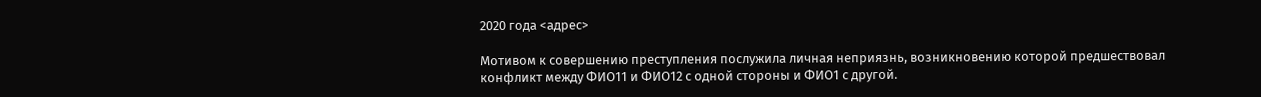2020 года <адрес>

Мотивом к совершению преступления послужила личная неприязнь, возникновению которой предшествовал конфликт между ФИО11 и ФИО12 с одной стороны и ФИО1 с другой.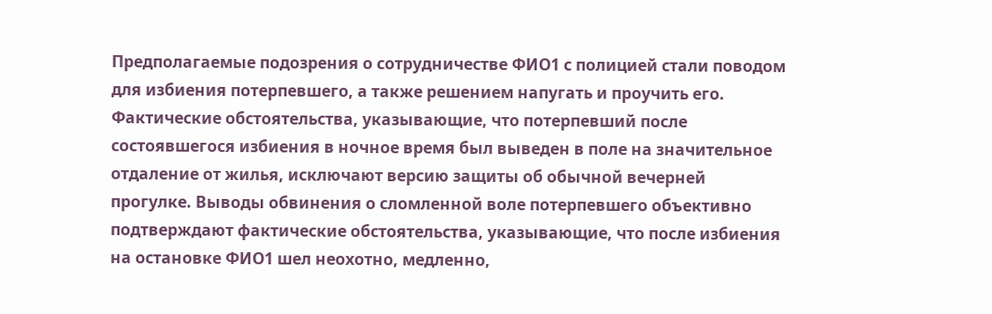Предполагаемые подозрения о сотрудничестве ФИО1 с полицией стали поводом для избиения потерпевшего, а также решением напугать и проучить его. Фактические обстоятельства, указывающие, что потерпевший после состоявшегося избиения в ночное время был выведен в поле на значительное отдаление от жилья, исключают версию защиты об обычной вечерней прогулке. Выводы обвинения о сломленной воле потерпевшего объективно подтверждают фактические обстоятельства, указывающие, что после избиения на остановке ФИО1 шел неохотно, медленно,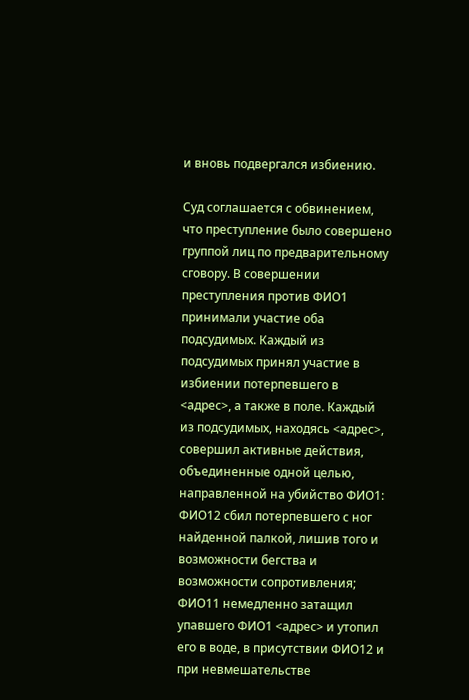и вновь подвергался избиению.

Суд соглашается с обвинением, что преступление было совершено группой лиц по предварительному сговору. В совершении преступления против ФИО1 принимали участие оба подсудимых. Каждый из подсудимых принял участие в избиении потерпевшего в <адрес>, а также в поле. Каждый из подсудимых, находясь <адрес>, совершил активные действия, объединенные одной целью, направленной на убийство ФИО1: ФИО12 сбил потерпевшего с ног найденной палкой, лишив того и возможности бегства и возможности сопротивления; ФИО11 немедленно затащил упавшего ФИО1 <адрес> и утопил его в воде, в присутствии ФИО12 и при невмешательстве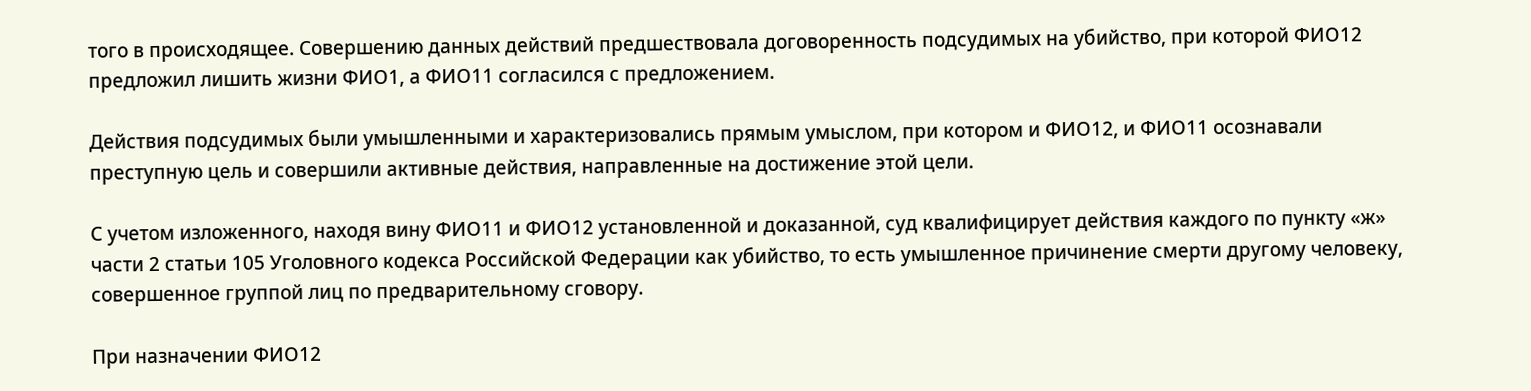того в происходящее. Совершению данных действий предшествовала договоренность подсудимых на убийство, при которой ФИО12 предложил лишить жизни ФИО1, а ФИО11 согласился с предложением.

Действия подсудимых были умышленными и характеризовались прямым умыслом, при котором и ФИО12, и ФИО11 осознавали преступную цель и совершили активные действия, направленные на достижение этой цели.

С учетом изложенного, находя вину ФИО11 и ФИО12 установленной и доказанной, суд квалифицирует действия каждого по пункту «ж» части 2 статьи 105 Уголовного кодекса Российской Федерации как убийство, то есть умышленное причинение смерти другому человеку, совершенное группой лиц по предварительному сговору.

При назначении ФИО12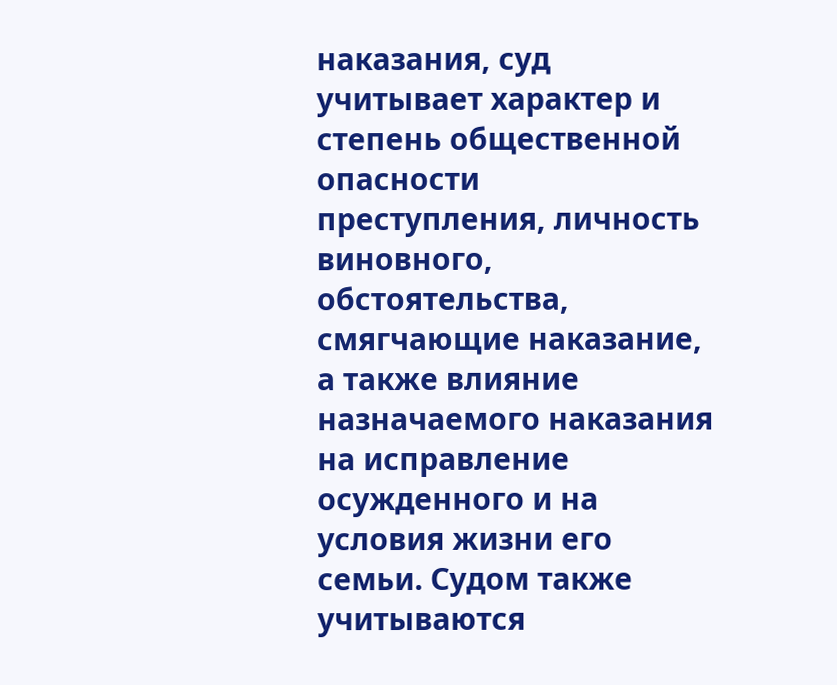наказания, суд учитывает характер и степень общественной опасности преступления, личность виновного, обстоятельства, смягчающие наказание, а также влияние назначаемого наказания на исправление осужденного и на условия жизни его семьи. Судом также учитываются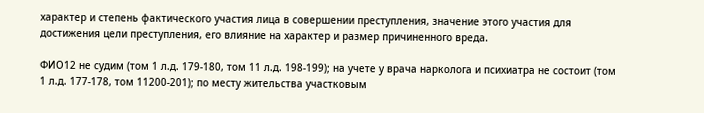характер и степень фактического участия лица в совершении преступления, значение этого участия для достижения цели преступления, его влияние на характер и размер причиненного вреда.

ФИО12 не судим (том 1 л.д. 179-180, том 11 л.д. 198-199); на учете у врача нарколога и психиатра не состоит (том 1 л.д. 177-178, том 11200-201); по месту жительства участковым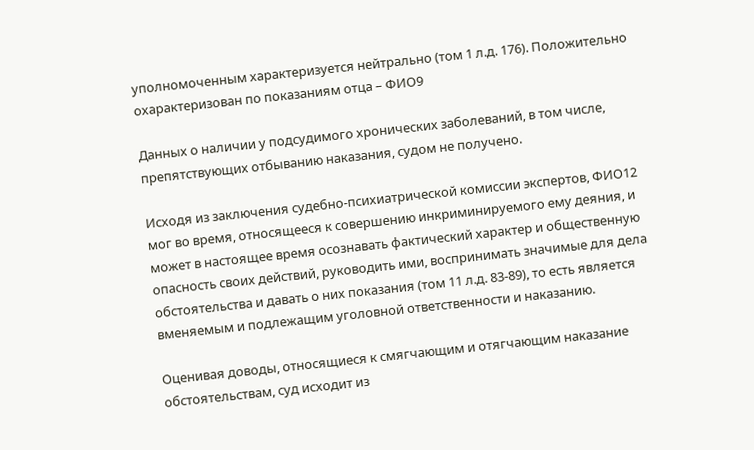уполномоченным характеризуется нейтрально (том 1 л.д. 176). Положительно охарактеризован по показаниям отца – ФИО9

Данных о наличии у подсудимого хронических заболеваний, в том числе, препятствующих отбыванию наказания, судом не получено.

Исходя из заключения судебно-психиатрической комиссии экспертов, ФИО12 мог во время, относящееся к совершению инкриминируемого ему деяния, и может в настоящее время осознавать фактический характер и общественную опасность своих действий, руководить ими, воспринимать значимые для дела обстоятельства и давать о них показания (том 11 л.д. 83-89), то есть является вменяемым и подлежащим уголовной ответственности и наказанию.

Оценивая доводы, относящиеся к смягчающим и отягчающим наказание обстоятельствам, суд исходит из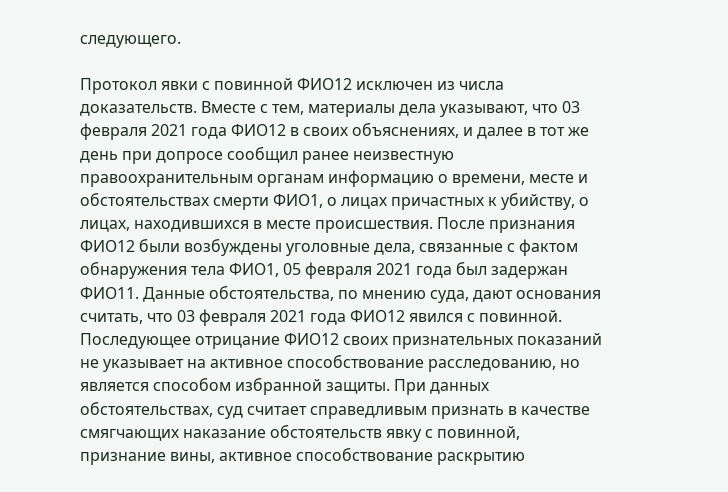следующего.

Протокол явки с повинной ФИО12 исключен из числа доказательств. Вместе с тем, материалы дела указывают, что 03 февраля 2021 года ФИО12 в своих объяснениях, и далее в тот же день при допросе сообщил ранее неизвестную правоохранительным органам информацию о времени, месте и обстоятельствах смерти ФИО1, о лицах причастных к убийству, о лицах, находившихся в месте происшествия. После признания ФИО12 были возбуждены уголовные дела, связанные с фактом обнаружения тела ФИО1, 05 февраля 2021 года был задержан ФИО11. Данные обстоятельства, по мнению суда, дают основания считать, что 03 февраля 2021 года ФИО12 явился с повинной. Последующее отрицание ФИО12 своих признательных показаний не указывает на активное способствование расследованию, но является способом избранной защиты. При данных обстоятельствах, суд считает справедливым признать в качестве смягчающих наказание обстоятельств явку с повинной, признание вины, активное способствование раскрытию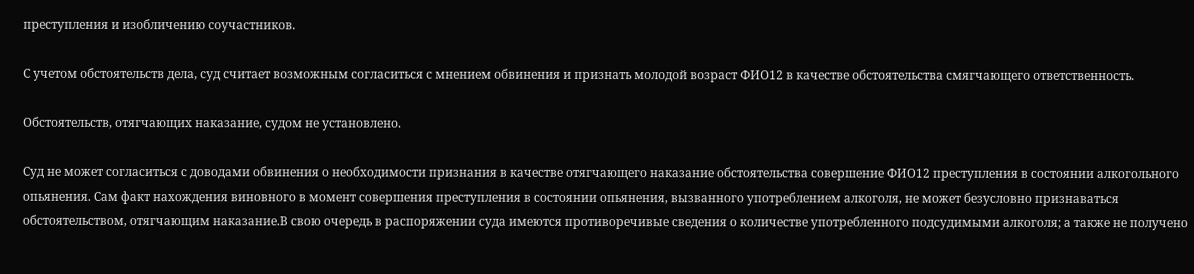преступления и изобличению соучастников.

С учетом обстоятельств дела, суд считает возможным согласиться с мнением обвинения и признать молодой возраст ФИО12 в качестве обстоятельства смягчающего ответственность.

Обстоятельств, отягчающих наказание, судом не установлено.

Суд не может согласиться с доводами обвинения о необходимости признания в качестве отягчающего наказание обстоятельства совершение ФИО12 преступления в состоянии алкогольного опьянения. Сам факт нахождения виновного в момент совершения преступления в состоянии опьянения, вызванного употреблением алкоголя, не может безусловно признаваться обстоятельством, отягчающим наказание.В свою очередь в распоряжении суда имеются противоречивые сведения о количестве употребленного подсудимыми алкоголя; а также не получено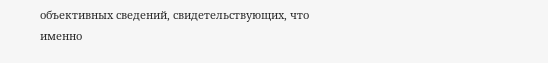объективных сведений, свидетельствующих, что именно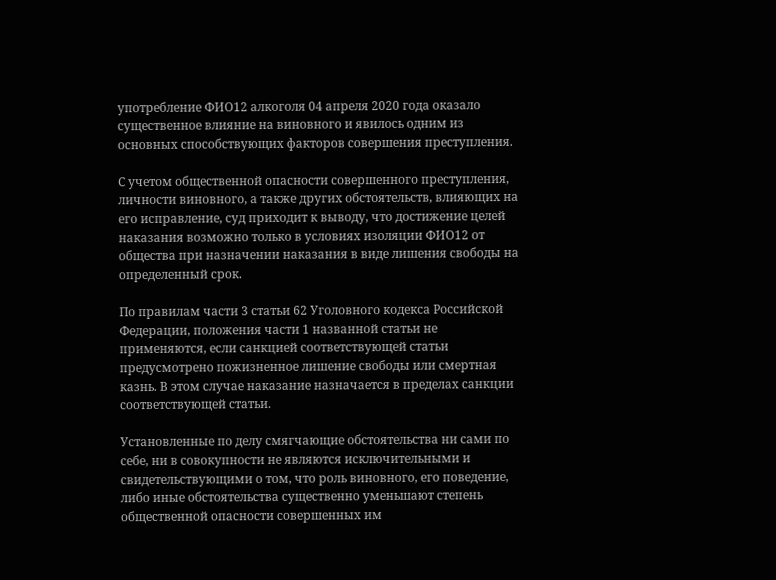употребление ФИО12 алкоголя 04 апреля 2020 года оказало существенное влияние на виновного и явилось одним из основных способствующих факторов совершения преступления.

С учетом общественной опасности совершенного преступления, личности виновного, а также других обстоятельств, влияющих на его исправление, суд приходит к выводу, что достижение целей наказания возможно только в условиях изоляции ФИО12 от общества при назначении наказания в виде лишения свободы на определенный срок.

По правилам части 3 статьи 62 Уголовного кодекса Российской Федерации, положения части 1 названной статьи не применяются, если санкцией соответствующей статьи предусмотрено пожизненное лишение свободы или смертная казнь. В этом случае наказание назначается в пределах санкции соответствующей статьи.

Установленные по делу смягчающие обстоятельства ни сами по себе, ни в совокупности не являются исключительными и свидетельствующими о том, что роль виновного, его поведение, либо иные обстоятельства существенно уменьшают степень общественной опасности совершенных им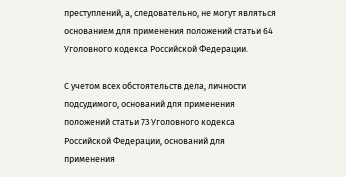преступлений, а, следовательно, не могут являться основанием для применения положений статьи 64 Уголовного кодекса Российской Федерации.

С учетом всех обстоятельств дела, личности подсудимого, оснований для применения положений статьи 73 Уголовного кодекса Российской Федерации, оснований для применения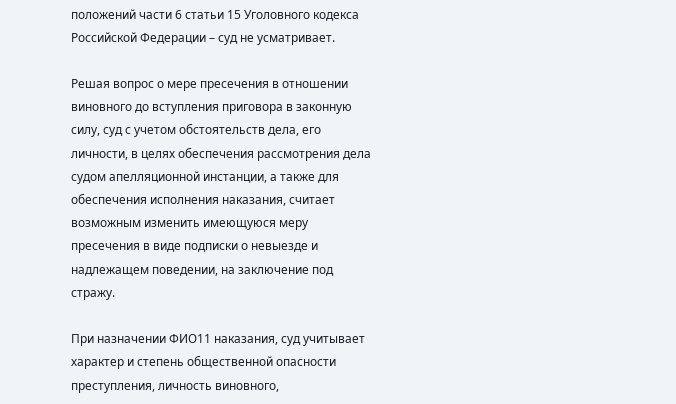положений части 6 статьи 15 Уголовного кодекса Российской Федерации – суд не усматривает.

Решая вопрос о мере пресечения в отношении виновного до вступления приговора в законную силу, суд с учетом обстоятельств дела, его личности, в целях обеспечения рассмотрения дела судом апелляционной инстанции, а также для обеспечения исполнения наказания, считает возможным изменить имеющуюся меру пресечения в виде подписки о невыезде и надлежащем поведении, на заключение под стражу.

При назначении ФИО11 наказания, суд учитывает характер и степень общественной опасности преступления, личность виновного,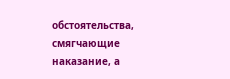обстоятельства, смягчающие наказание, а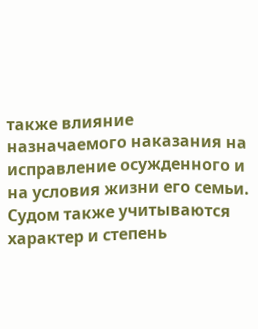также влияние назначаемого наказания на исправление осужденного и на условия жизни его семьи. Судом также учитываются характер и степень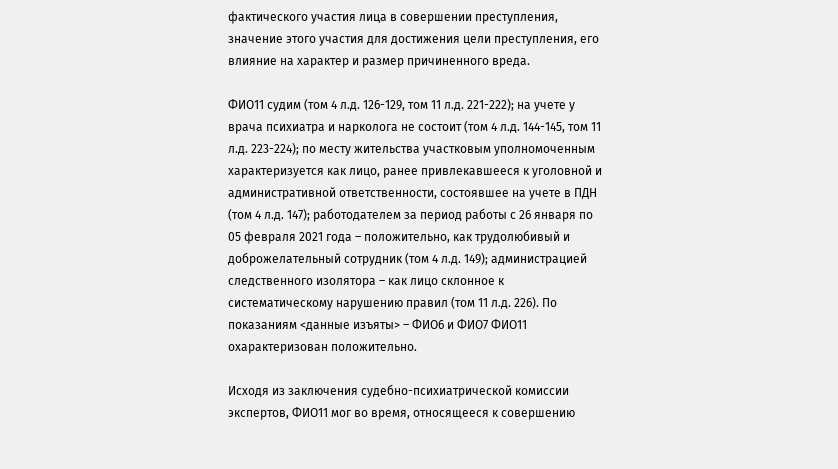фактического участия лица в совершении преступления, значение этого участия для достижения цели преступления, его влияние на характер и размер причиненного вреда.

ФИО11 судим (том 4 л.д. 126-129, том 11 л.д. 221-222); на учете у врача психиатра и нарколога не состоит (том 4 л.д. 144-145, том 11 л.д. 223-224); по месту жительства участковым уполномоченным характеризуется как лицо, ранее привлекавшееся к уголовной и административной ответственности, состоявшее на учете в ПДН (том 4 л.д. 147); работодателем за период работы с 26 января по 05 февраля 2021 года – положительно, как трудолюбивый и доброжелательный сотрудник (том 4 л.д. 149); администрацией следственного изолятора – как лицо склонное к систематическому нарушению правил (том 11 л.д. 226). По показаниям <данные изъяты> – ФИО6 и ФИО7 ФИО11 охарактеризован положительно.

Исходя из заключения судебно-психиатрической комиссии экспертов, ФИО11 мог во время, относящееся к совершению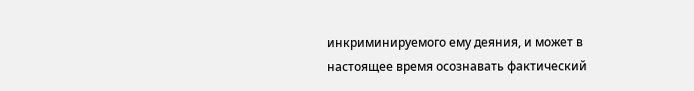инкриминируемого ему деяния, и может в настоящее время осознавать фактический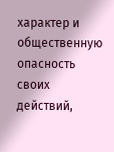характер и общественную опасность своих действий,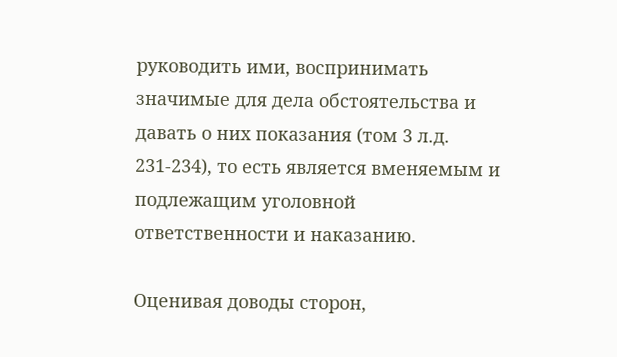руководить ими, воспринимать значимые для дела обстоятельства и давать о них показания (том 3 л.д. 231-234), то есть является вменяемым и подлежащим уголовной ответственности и наказанию.

Оценивая доводы сторон,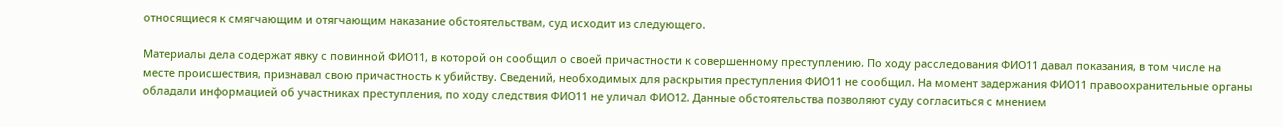относящиеся к смягчающим и отягчающим наказание обстоятельствам, суд исходит из следующего.

Материалы дела содержат явку с повинной ФИО11, в которой он сообщил о своей причастности к совершенному преступлению. По ходу расследования ФИО11 давал показания, в том числе на месте происшествия, признавал свою причастность к убийству. Сведений, необходимых для раскрытия преступления ФИО11 не сообщил. На момент задержания ФИО11 правоохранительные органы обладали информацией об участниках преступления, по ходу следствия ФИО11 не уличал ФИО12. Данные обстоятельства позволяют суду согласиться с мнением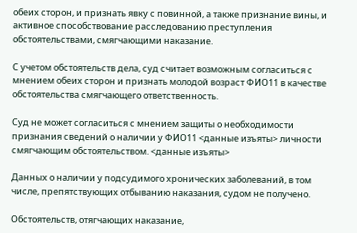обеих сторон, и признать явку с повинной, а также признание вины, и активное способствование расследованию преступления обстоятельствами, смягчающими наказание.

С учетом обстоятельств дела, суд считает возможным согласиться с мнением обеих сторон и признать молодой возраст ФИО11 в качестве обстоятельства смягчающего ответственность.

Суд не может согласиться с мнением защиты о необходимости признания сведений о наличии у ФИО11 <данные изъяты> личности смягчающим обстоятельством. <данные изъяты>

Данных о наличии у подсудимого хронических заболеваний, в том числе, препятствующих отбыванию наказания, судом не получено.

Обстоятельств, отягчающих наказание,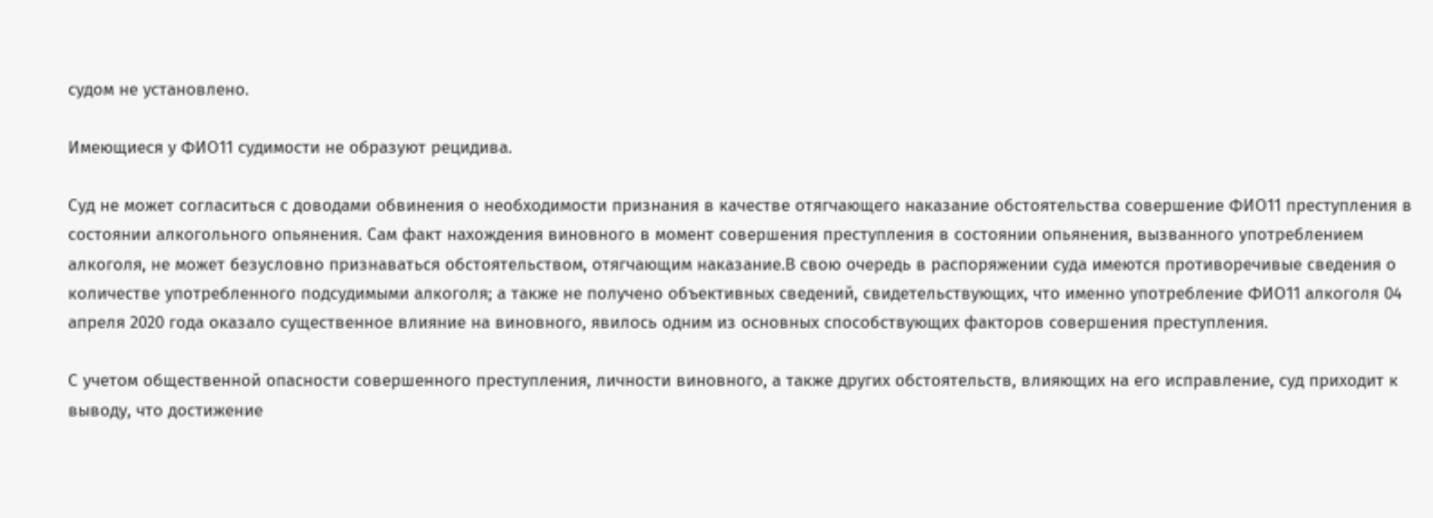судом не установлено.

Имеющиеся у ФИО11 судимости не образуют рецидива.

Суд не может согласиться с доводами обвинения о необходимости признания в качестве отягчающего наказание обстоятельства совершение ФИО11 преступления в состоянии алкогольного опьянения. Сам факт нахождения виновного в момент совершения преступления в состоянии опьянения, вызванного употреблением алкоголя, не может безусловно признаваться обстоятельством, отягчающим наказание.В свою очередь в распоряжении суда имеются противоречивые сведения о количестве употребленного подсудимыми алкоголя; а также не получено объективных сведений, свидетельствующих, что именно употребление ФИО11 алкоголя 04 апреля 2020 года оказало существенное влияние на виновного, явилось одним из основных способствующих факторов совершения преступления.

С учетом общественной опасности совершенного преступления, личности виновного, а также других обстоятельств, влияющих на его исправление, суд приходит к выводу, что достижение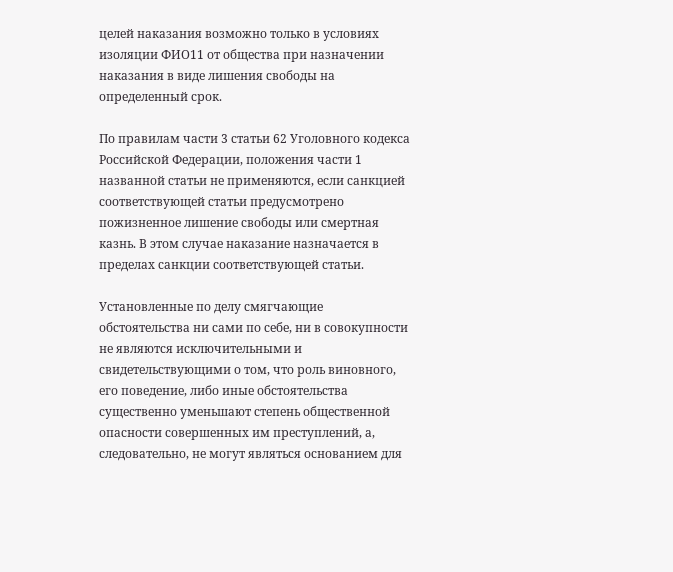целей наказания возможно только в условиях изоляции ФИО11 от общества при назначении наказания в виде лишения свободы на определенный срок.

По правилам части 3 статьи 62 Уголовного кодекса Российской Федерации, положения части 1 названной статьи не применяются, если санкцией соответствующей статьи предусмотрено пожизненное лишение свободы или смертная казнь. В этом случае наказание назначается в пределах санкции соответствующей статьи.

Установленные по делу смягчающие обстоятельства ни сами по себе, ни в совокупности не являются исключительными и свидетельствующими о том, что роль виновного, его поведение, либо иные обстоятельства существенно уменьшают степень общественной опасности совершенных им преступлений, а, следовательно, не могут являться основанием для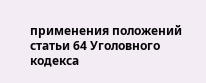применения положений статьи 64 Уголовного кодекса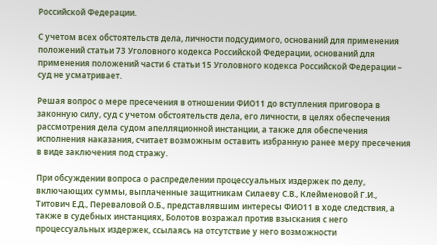Российской Федерации.

С учетом всех обстоятельств дела, личности подсудимого, оснований для применения положений статьи 73 Уголовного кодекса Российской Федерации, оснований для применения положений части 6 статьи 15 Уголовного кодекса Российской Федерации – суд не усматривает.

Решая вопрос о мере пресечения в отношении ФИО11 до вступления приговора в законную силу, суд с учетом обстоятельств дела, его личности, в целях обеспечения рассмотрения дела судом апелляционной инстанции, а также для обеспечения исполнения наказания, считает возможным оставить избранную ранее меру пресечения в виде заключения под стражу.

При обсуждении вопроса о распределении процессуальных издержек по делу, включающих суммы, выплаченные защитникам Силаеву С.В., Клейменовой Г.И., Титович Е.Д., Переваловой О.Б., представлявшим интересы ФИО11 в ходе следствия, а также в судебных инстанциях, Болотов возражал против взыскания с него процессуальных издержек, ссылаясь на отсутствие у него возможности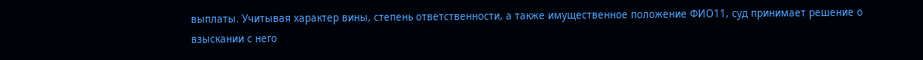выплаты. Учитывая характер вины, степень ответственности, а также имущественное положение ФИО11, суд принимает решение о взыскании с него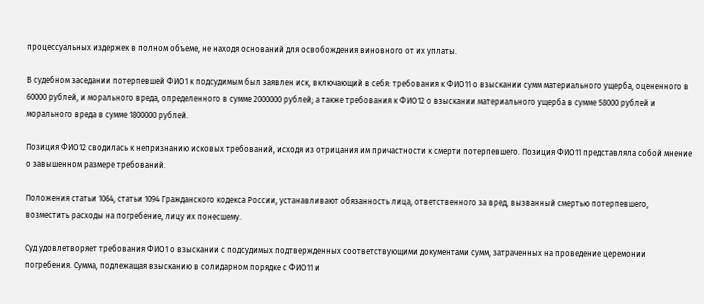процессуальных издержек в полном объеме, не находя оснований для освобождения виновного от их уплаты.

В судебном заседании потерпевшей ФИО1 к подсудимым был заявлен иск, включающий в себя: требования к ФИО11 о взыскании сумм материального ущерба, оцененного в 60000 рублей, и морального вреда, определенного в сумме 2000000 рублей; а также требования к ФИО12 о взыскании материального ущерба в сумме 58000 рублей и морального вреда в сумме 1800000 рублей.

Позиция ФИО12 сводилась к непризнанию исковых требований, исходя из отрицания им причастности к смерти потерпевшего. Позиция ФИО11 представляла собой мнение о завышенном размере требований.

Положения статьи 1064, статьи 1094 Гражданского кодекса России, устанавливают обязанность лица, ответственного за вред, вызванный смертью потерпевшего, возместить расходы на погребение, лицу их понесшему.

Суд удовлетворяет требования ФИО1 о взыскании с подсудимых подтвержденных соответствующими документами сумм, затраченных на проведение церемонии погребения. Сумма, подлежащая взысканию в солидарном порядке с ФИО11 и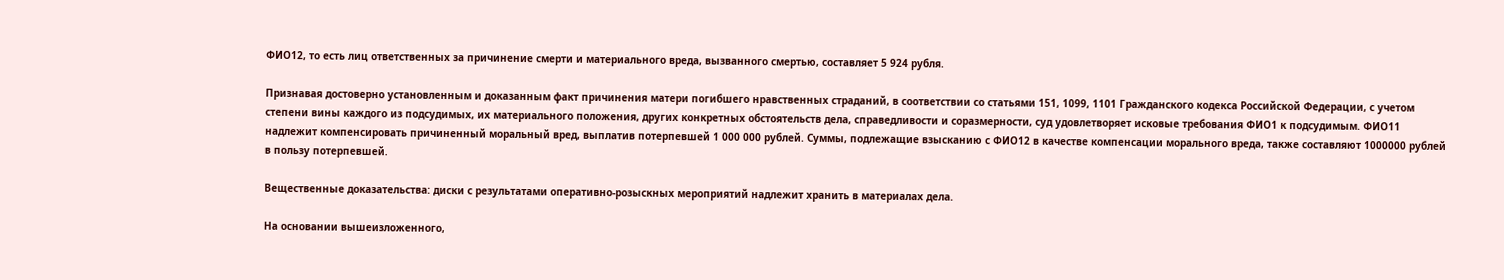ФИО12, то есть лиц ответственных за причинение смерти и материального вреда, вызванного смертью, составляет 5 924 рубля.

Признавая достоверно установленным и доказанным факт причинения матери погибшего нравственных страданий, в соответствии со статьями 151, 1099, 1101 Гражданского кодекса Российской Федерации, с учетом степени вины каждого из подсудимых, их материального положения, других конкретных обстоятельств дела, справедливости и соразмерности, суд удовлетворяет исковые требования ФИО1 к подсудимым. ФИО11 надлежит компенсировать причиненный моральный вред, выплатив потерпевшей 1 000 000 рублей. Суммы, подлежащие взысканию с ФИО12 в качестве компенсации морального вреда, также составляют 1000000 рублей в пользу потерпевшей.

Вещественные доказательства: диски с результатами оперативно-розыскных мероприятий надлежит хранить в материалах дела.

На основании вышеизложенного,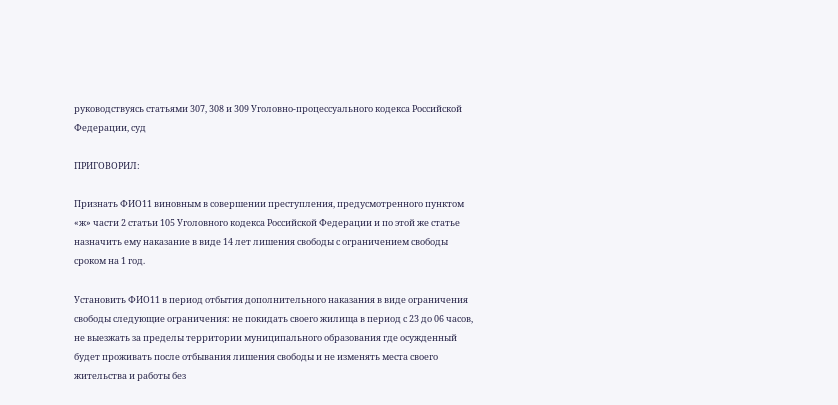руководствуясь статьями 307, 308 и 309 Уголовно-процессуального кодекса Российской Федерации, суд

ПРИГОВОРИЛ:

Признать ФИО11 виновным в совершении преступления, предусмотренного пунктом «ж» части 2 статьи 105 Уголовного кодекса Российской Федерации и по этой же статье назначить ему наказание в виде 14 лет лишения свободы с ограничением свободы сроком на 1 год.

Установить ФИО11 в период отбытия дополнительного наказания в виде ограничения свободы следующие ограничения: не покидать своего жилища в период с 23 до 06 часов, не выезжать за пределы территории муниципального образования где осужденный будет проживать после отбывания лишения свободы и не изменять места своего жительства и работы без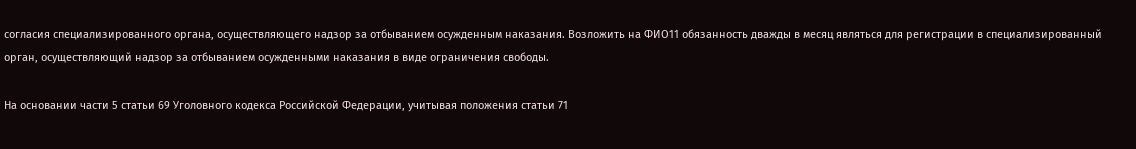согласия специализированного органа, осуществляющего надзор за отбыванием осужденным наказания. Возложить на ФИО11 обязанность дважды в месяц являться для регистрации в специализированный орган, осуществляющий надзор за отбыванием осужденными наказания в виде ограничения свободы.

На основании части 5 статьи 69 Уголовного кодекса Российской Федерации, учитывая положения статьи 71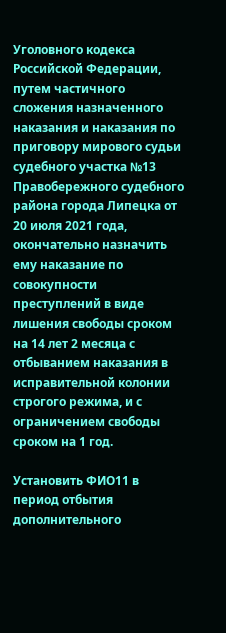Уголовного кодекса Российской Федерации, путем частичного сложения назначенного наказания и наказания по приговору мирового судьи судебного участка №13 Правобережного судебного района города Липецка от 20 июля 2021 года, окончательно назначить ему наказание по совокупности преступлений в виде лишения свободы сроком на 14 лет 2 месяца с отбыванием наказания в исправительной колонии строгого режима, и с ограничением свободы сроком на 1 год.

Установить ФИО11 в период отбытия дополнительного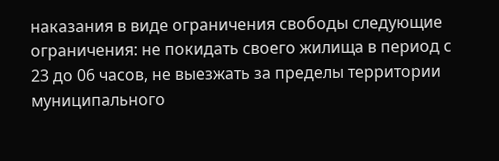наказания в виде ограничения свободы следующие ограничения: не покидать своего жилища в период с 23 до 06 часов, не выезжать за пределы территории муниципального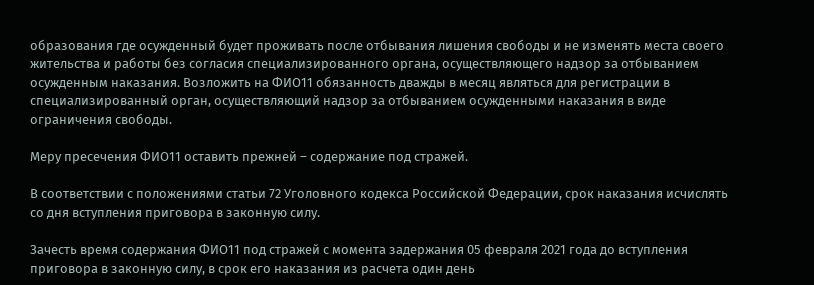образования где осужденный будет проживать после отбывания лишения свободы и не изменять места своего жительства и работы без согласия специализированного органа, осуществляющего надзор за отбыванием осужденным наказания. Возложить на ФИО11 обязанность дважды в месяц являться для регистрации в специализированный орган, осуществляющий надзор за отбыванием осужденными наказания в виде ограничения свободы.

Меру пресечения ФИО11 оставить прежней – содержание под стражей.

В соответствии с положениями статьи 72 Уголовного кодекса Российской Федерации, срок наказания исчислять со дня вступления приговора в законную силу.

Зачесть время содержания ФИО11 под стражей с момента задержания 05 февраля 2021 года до вступления приговора в законную силу, в срок его наказания из расчета один день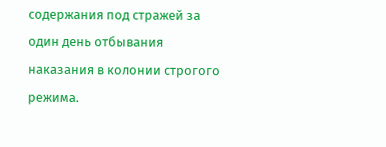содержания под стражей за один день отбывания наказания в колонии строгого режима.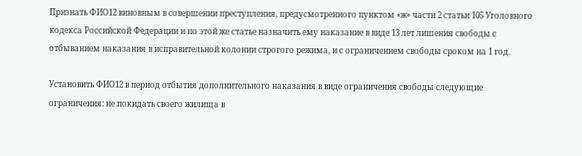Признать ФИО12 виновным в совершении преступления, предусмотренного пунктом «ж» части 2 статьи 105 Уголовного кодекса Российской Федерации и по этой же статье назначить ему наказание в виде 13 лет лишения свободы с отбыванием наказания в исправительной колонии строгого режима, и с ограничением свободы сроком на 1 год.

Установить ФИО12 в период отбытия дополнительного наказания в виде ограничения свободы следующие ограничения: не покидать своего жилища в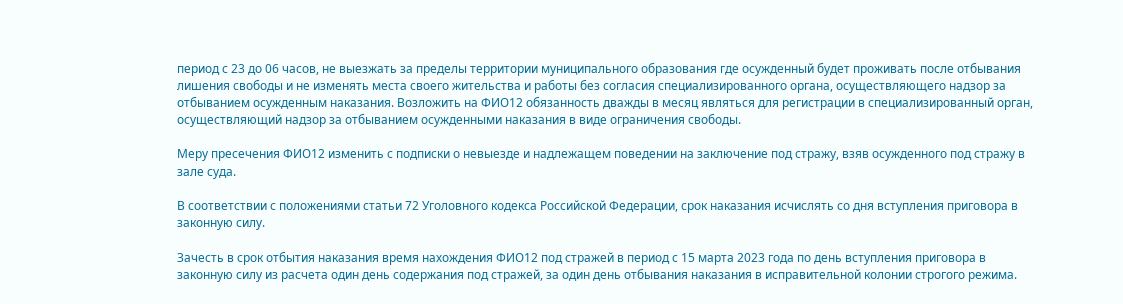период с 23 до 06 часов, не выезжать за пределы территории муниципального образования где осужденный будет проживать после отбывания лишения свободы и не изменять места своего жительства и работы без согласия специализированного органа, осуществляющего надзор за отбыванием осужденным наказания. Возложить на ФИО12 обязанность дважды в месяц являться для регистрации в специализированный орган, осуществляющий надзор за отбыванием осужденными наказания в виде ограничения свободы.

Меру пресечения ФИО12 изменить с подписки о невыезде и надлежащем поведении на заключение под стражу, взяв осужденного под стражу в зале суда.

В соответствии с положениями статьи 72 Уголовного кодекса Российской Федерации, срок наказания исчислять со дня вступления приговора в законную силу.

Зачесть в срок отбытия наказания время нахождения ФИО12 под стражей в период с 15 марта 2023 года по день вступления приговора в законную силу из расчета один день содержания под стражей, за один день отбывания наказания в исправительной колонии строгого режима.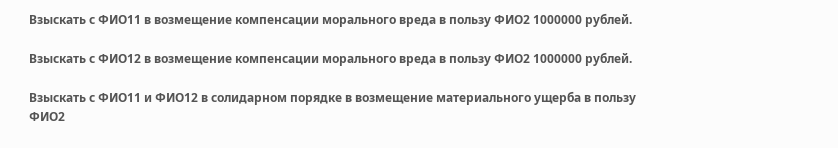Взыскать с ФИО11 в возмещение компенсации морального вреда в пользу ФИО2 1000000 рублей.

Взыскать с ФИО12 в возмещение компенсации морального вреда в пользу ФИО2 1000000 рублей.

Взыскать с ФИО11 и ФИО12 в солидарном порядке в возмещение материального ущерба в пользу ФИО2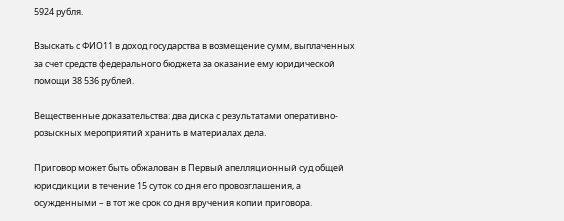5924 рубля.

Взыскать с ФИО11 в доход государства в возмещение сумм, выплаченных за счет средств федерального бюджета за оказание ему юридической помощи 38 536 рублей.

Вещественные доказательства: два диска с результатами оперативно-розыскных мероприятий хранить в материалах дела.

Приговор может быть обжалован в Первый апелляционный суд общей юрисдикции в течение 15 суток со дня его провозглашения, а осужденными – в тот же срок со дня вручения копии приговора.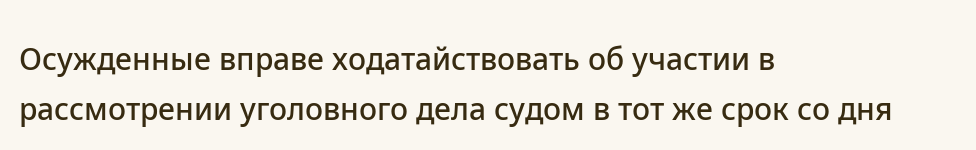Осужденные вправе ходатайствовать об участии в рассмотрении уголовного дела судом в тот же срок со дня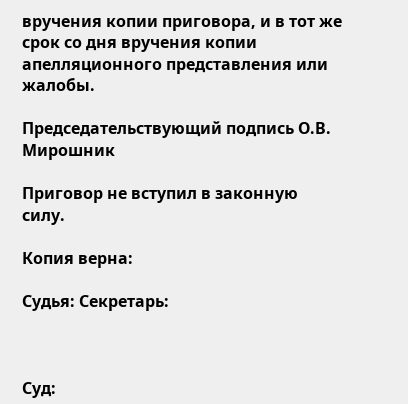вручения копии приговора, и в тот же срок со дня вручения копии апелляционного представления или жалобы.

Председательствующий подпись О.В. Мирошник

Приговор не вступил в законную силу.

Копия верна:

Судья: Секретарь:



Суд: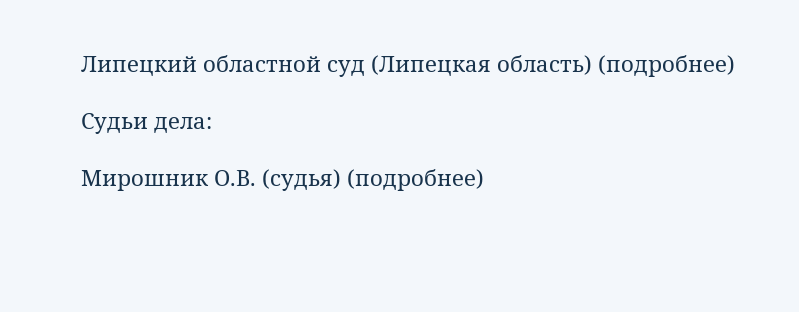Липецкий областной суд (Липецкая область) (подробнее)

Судьи дела:

Мирошник О.В. (судья) (подробнее)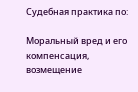Судебная практика по:

Моральный вред и его компенсация, возмещение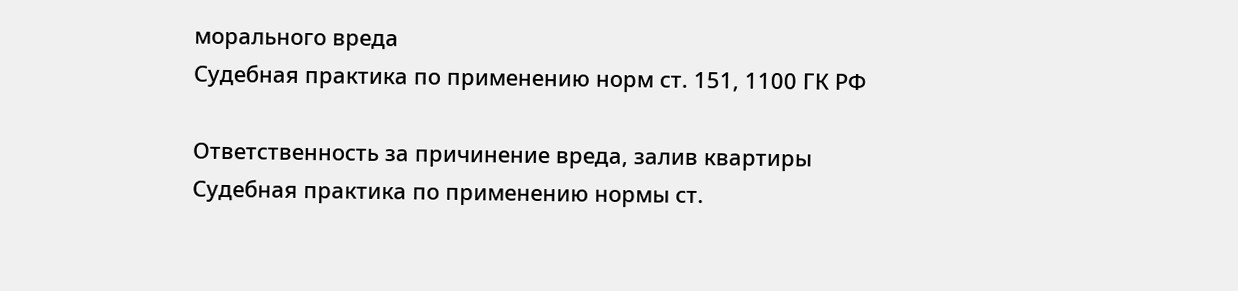морального вреда
Судебная практика по применению норм ст. 151, 1100 ГК РФ

Ответственность за причинение вреда, залив квартиры
Судебная практика по применению нормы ст.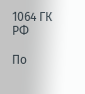1064 ГК РФ

По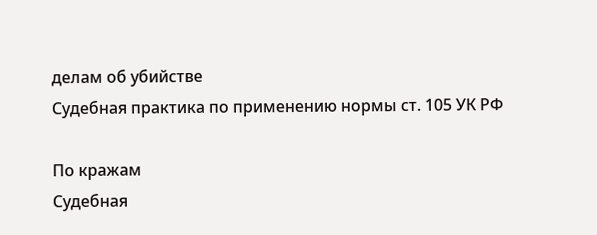делам об убийстве
Судебная практика по применению нормы ст. 105 УК РФ

По кражам
Судебная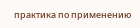практика по применению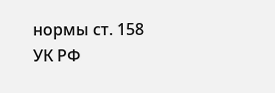нормы ст. 158 УК РФ